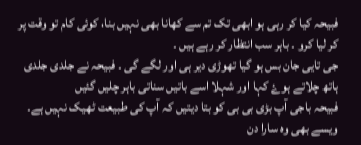فبیحہ کیا کر رہی ہو ابھی تک تم سے کھانا بھی نہیں بنا، کوئی کام تو وقت پر کر لیا کرو ۔ باہر سب انتظار کر رہے ہیں ۔
جی تایی جان بس ہو گیا تھوڑی دیر ہی اور لگے گی ۔ فبیحہ نے جلدی جلدی ہاتھ چلاتے ہوۓ کہا اور شہلا اسے باتیں سناتی باہر چلیں گئیں
فبیحہ باجی آپ بڑی بی بی کو بتا دیتیں کہ آپ کی طبیعت ٹھیک نہیں ہے۔ ویسے بھی وہ سارا دن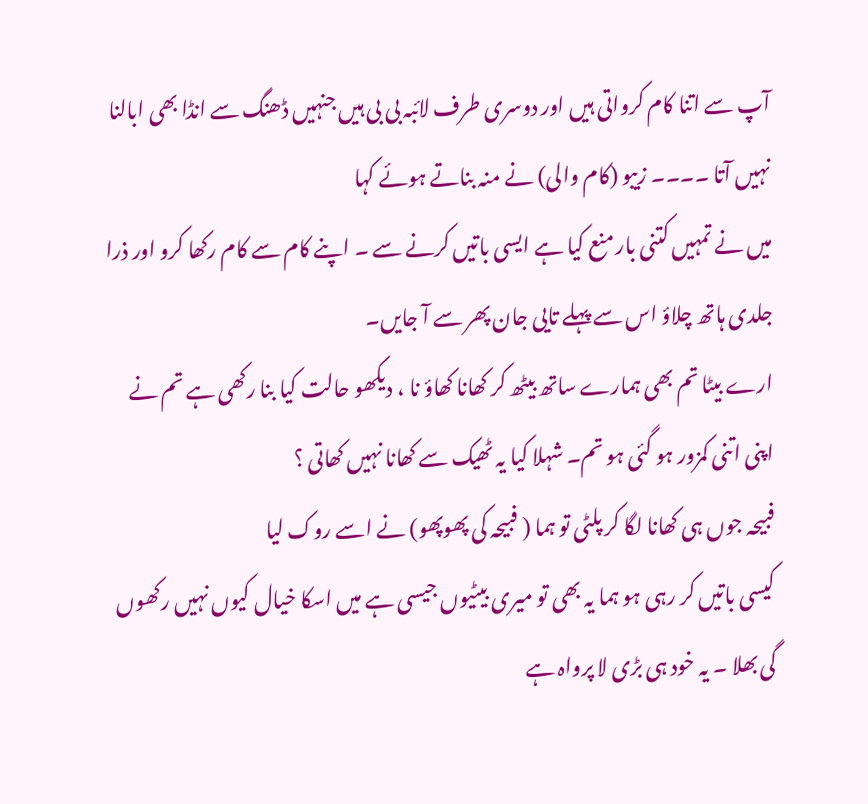آپ سے اتنا کام کرواتی ہیں اور دوسری طرف لائبہ بی بی ہیں جنہیں ڈھنگ سے انڈا بھی ابالنا نہیں آتا ۔۔۔۔ زیبو (کام والی) نے منہ بناتے ہوئے کہا
میں نے تمہیں کتنی بار منع کیا ہے ایسی باتیں کرنے سے ۔ اپنے کام سے کام رکھا کرو اور ذرا جلدی ہاتھ چلاؤ اس سے پہلے تایی جان پھر سے آ جایں۔
ارے بیٹا تم بھی ہمارے ساتھ بیٹھ کر کھانا کھاؤ نا ، دیکھو حالت کیا بنا رکھی ہے تم نے اپنی اتنی کمزور ہو گئی ہو تم۔ شہلا کیا یہ ٹھیک سے کھانا نہیں کھاتی ؟
فبیحہ جوں ہی کھانا لگا کر پلٹی تو ہما ( فبیحہ کی پھوپھو) نے اسے روک لیا
کیسی باتیں کر رہی ہو ہما یہ بھی تو میری بیٹیوں جیسی ہے میں اسکا خیال کیوں نہیں رکھوں گی بھلا ۔ یہ خود ہی بڑی لا پرواہ ہے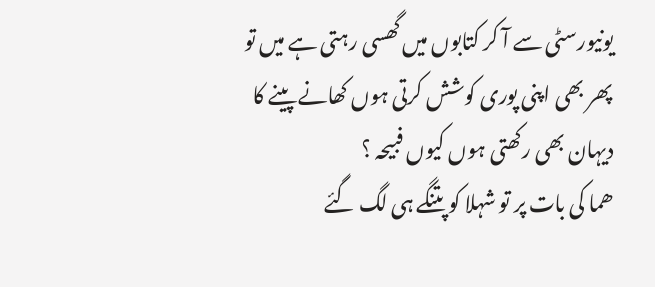یونیورسٹی سے آ کر کتابوں میں گھسی رہتی ہے میں تو پھر بھی اپنی پوری کوشش کرتی ہوں کھانے پینے کا دیہان بھی رکھتی ہوں کیوں فبیحہ ؟
ھما کی بات پر تو شہلا کو پتنگے ہی لگ گئے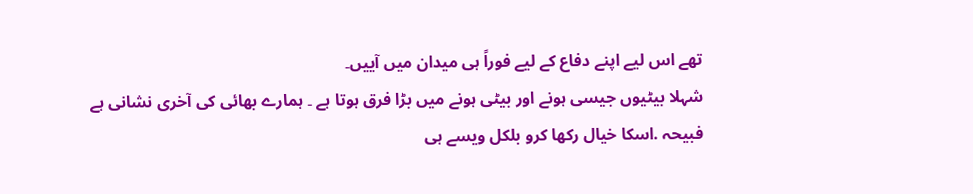تھے اس لیے اپنے دفاع کے لیے فوراً ہی میدان میں آییں۔
شہلا بیٹیوں جیسی ہونے اور بیٹی ہونے میں بڑا فرق ہوتا ہے ۔ ہمارے بھائی کی آخری نشانی ہے فبیحہ .اسکا خیال رکھا کرو بلکل ویسے ہی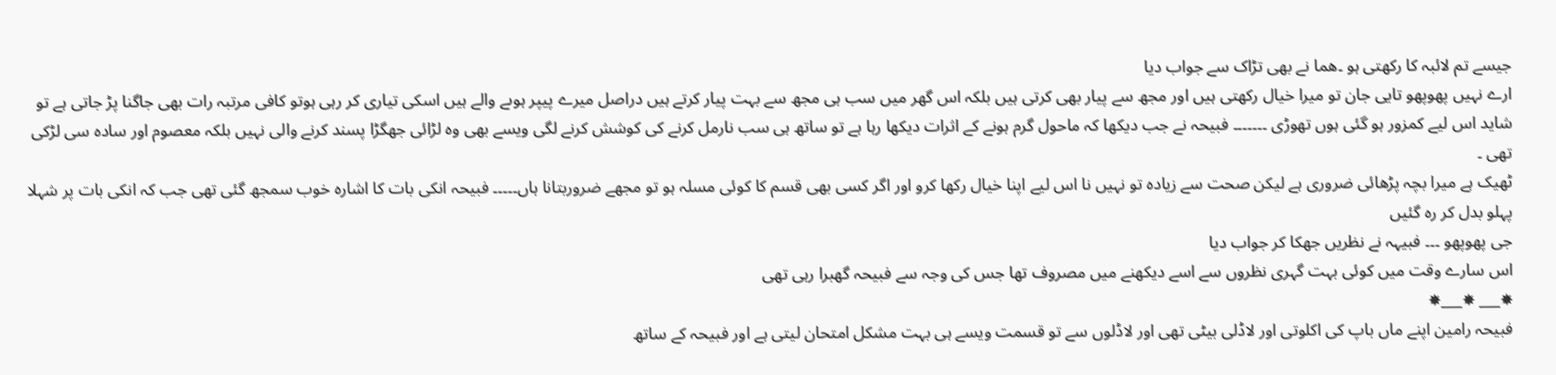جیسے تم لائبہ کا رکھتی ہو ۔ھما نے بھی تڑاک سے جواب دیا
ارے نہیں پھوپھو تایی جان تو میرا خیال رکھتی ہیں اور مجھ سے پیار بھی کرتی ہیں بلکہ اس گھر میں سب ہی مجھ سے بہت پیار کرتے ہیں دراصل میرے پیپر ہوںے والے ہیں اسکی تیاری کر رہی ہوتو کافی مرتبہ رات بھی جاگنا پڑ جاتی ہے تو شاید اس لیے کمزور ہو گئی ہوں تھوڑی ۔۔۔۔۔۔۔ فبیحہ نے جب دیکھا کہ ماحول گرم ہونے کے اثرات دیکھا رہا ہے تو ساتھ ہی سب نارمل کرنے کی کوشش کرنے لگی ویسے بھی وہ لڑائی جھگڑا پسند کرنے والی نہیں بلکہ معصوم اور سادہ سی لڑکی تھی ۔
ٹھیک ہے میرا بچہ پڑھائی ضروری ہے لیکن صحت سے زیادہ تو نہیں نا اس لیے اپنا خیال رکھا کرو اور اگر کسی بھی قسم کا کوئی مسلہ ہو تو مجھے ضروربتانا ہاں۔۔۔۔۔ فبیحہ انکی بات کا اشارہ خوب سمجھ گئی تھی جب کہ انکی بات پر شہلا پہلو بدل کر رہ گئیں
جی پھوپھو ۔۔۔ فبیہہ نے نظریں جھکا کر جواب دیا
اس سارے وقت میں کوئی بہت گہری نظروں سے اسے دیکھنے میں مصروف تھا جس کی وجہ سے فبیحہ گھبرا رہی تھی
✸___ ✸___✸
فبیحہ رامین اپنے ماں باپ کی اکلوتی اور لاڈلی بیٹی تھی اور لاڈلوں سے تو قسمت ویسے ہی بہت مشکل امتحان لیتی ہے اور فبیحہ کے ساتھ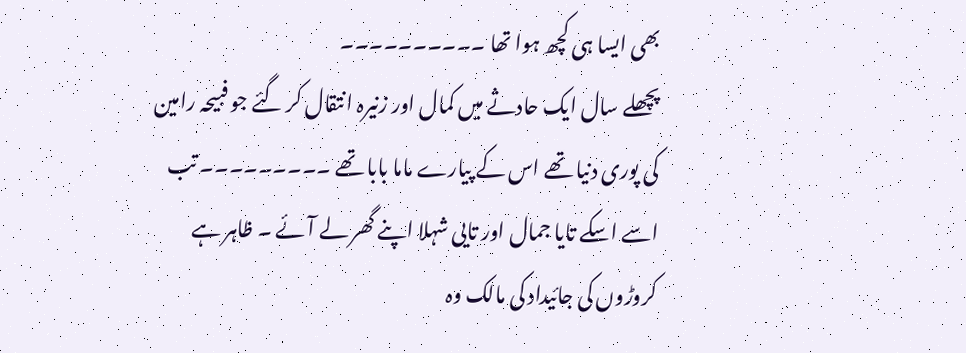بھی ایسا ہی کچھ ہوا تھا ۔۔۔۔۔۔۔۔۔۔
پچھلے سال ایک حادثے میں کمال اور زنیرہ انتقال کر گئے جو فبیحہ رامین کی پوری دنیا تھے اس کے پیارے ماما بابا تھے ۔۔۔۔۔۔۔۔۔ تب اسے اسکے تایا جمال اور تایی شہلا اپنے گھر لے آئے ۔ ظاہر ہے کروڑوں کی جائیداد کی مالک وہ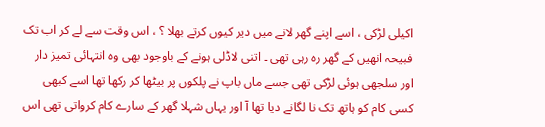اکیلی لڑکی ، اسے اپنے گھر لانے میں دیر کیوں کرتے بھلا ؟ ، اس وقت سے لے کر اب تک فبیحہ انھیں کے گھر رہ رہی تھی ۔ اتنی لاڈلی ہونے کے باوجود بھی وہ انتہائی تمیز دار اور سلجھی ہوئی لڑکی تھی جسے ماں باپ نے پلکوں پر بیٹھا کر رکھا تھا اسے کبھی کسی کام کو ہاتھ تک نا لگانے دیا تھا آ اور یہاں شہلا گھر کے سارے کام کرواتی تھی اس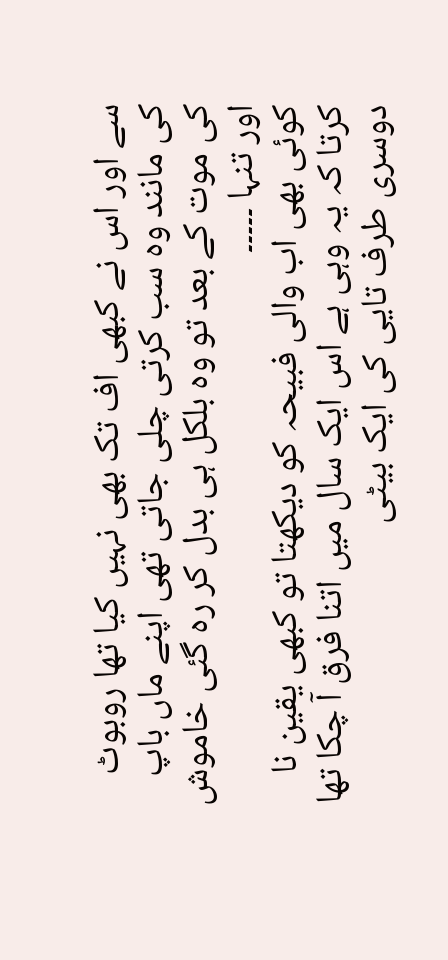سے اور اس نے کبھی اف تک بھی نہیں کیا تھا روبوٹ کی مانند وہ سب کرتی چلی جاتی تھی اپنے ماں باپ کی موت کے بعد تو وہ بلکل ہی بدل کر رہ گئی خاموش اور تنہا ۔۔۔۔۔
کوئی بھی اب والی فبیحہ کو دیکھتا تو کبھی یقین نا کرتا کہ یہ وہی ہے اس ایک سال میں اتنا فرق آ چکا تھا
دوسری طرف تایی کی ایک بیٹی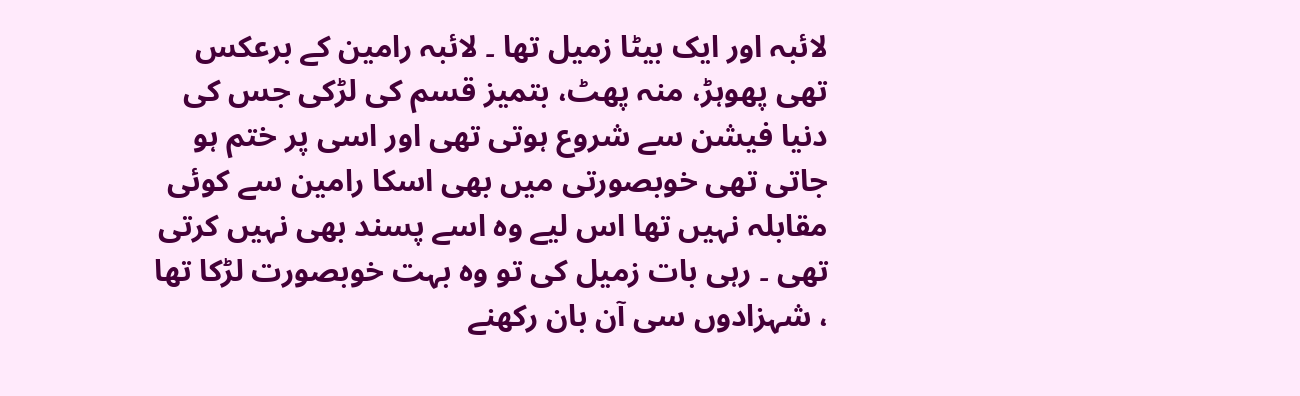لائبہ اور ایک بیٹا زمیل تھا ۔ لائبہ رامین کے برعکس تھی پھوہڑ، منہ پھٹ، بتمیز قسم کی لڑکی جس کی دنیا فیشن سے شروع ہوتی تھی اور اسی پر ختم ہو جاتی تھی خوبصورتی میں بھی اسکا رامین سے کوئی مقابلہ نہیں تھا اس لیے وہ اسے پسند بھی نہیں کرتی تھی ۔ رہی بات زمیل کی تو وہ بہت خوبصورت لڑکا تھا ، شہزادوں سی آن بان رکھنے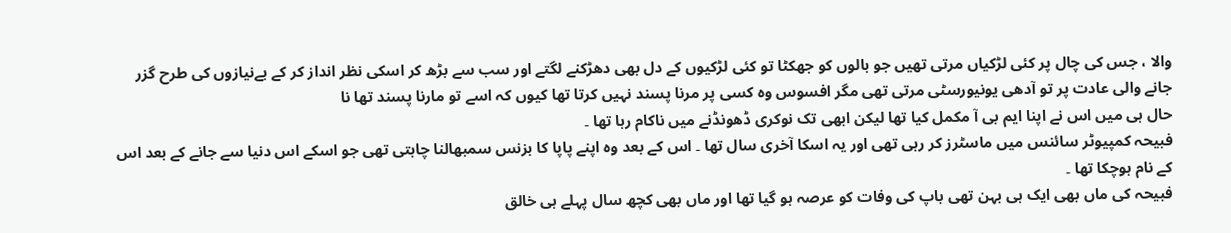والا ، جس کی چال پر کئی لڑکیاں مرتی تھیں جو بالوں کو جھکٹا تو کئی لڑکیوں کے دل بھی دھڑکنے لگتے اور سب سے بڑھ کر اسکی نظر انداز کر کے بےنیازوں کی طرح گزر جانے والی عادت پر تو آدھی یونیورسٹی مرتی تھی مگر افسوس وہ کسی پر مرنا پسند نہیں کرتا تھا کیوں کہ اسے تو مارنا پسند تھا نا
حال ہی میں اس نے اپنا ایم بی آ مکمل کیا تھا لیکن ابھی تک نوکری ڈھونڈنے میں ناکام رہا تھا ۔
فبیحہ کمپیوٹر سائنس میں ماسٹرز کر رہی تھی اور یہ اسکا آخری سال تھا ۔ اس کے بعد وہ اپنے پاپا کا بزنس سمبھالنا چاہتی تھی جو اسکے اس دنیا سے جانے کے بعد اس کے نام ہوچکا تھا ۔
فبیحہ کی ماں بھی ایک ہی بہن تھی باپ کی وفات کو عرصہ ہو گیا تھا اور ماں بھی کچھ سال پہلے ہی خالق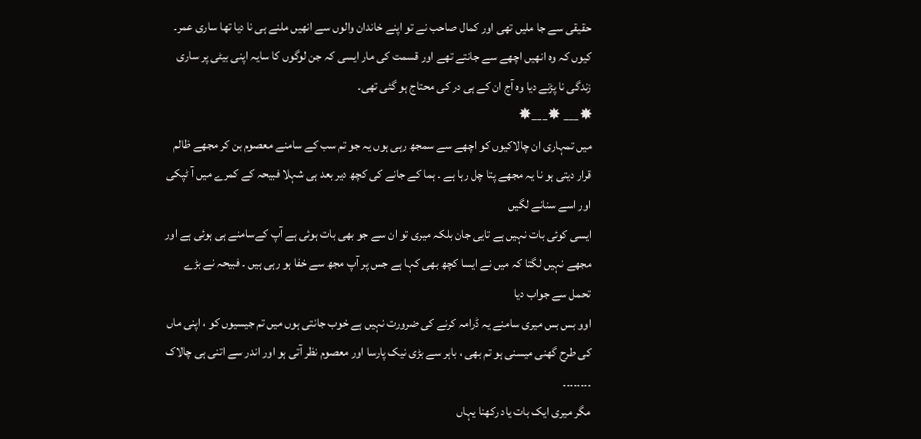حقیقی سے جا ملیں تھی اور کمال صاحب نے تو اپنے خاندان والوں سے انھیں ملنے ہی نا دیا تھا ساری عمر۔ کیوں کہ وہ انھیں اچھے سے جانتے تھے اور قسمت کی مار ایسی کہ جن لوگوں کا سایہ اپنی بیٹی پر ساری زندگی نا پڑنے دیا وہ آج ان کے ہی در کی محتاج ہو گئی تھی۔
✸___ ✸___✸
میں تمہاری ان چالاکیوں کو اچھے سے سمجھ رہی ہوں یہ جو تم سب کے سامنے معصوم بن کر مجھے ظالم قرار دیتی ہو نا یہ مجھے پتا چل رہا ہے ۔ ہما کے جانے کی کچھ دیر بعد ہی شہلا فبیحہ کے کمرے میں آ ٹپکی اور اسے سنانے لگیں
ایسی کوئی بات نہیں ہے تایی جان بلکہ میری تو ان سے جو بھی بات ہوئی ہے آپ کےسامنے ہی ہوئی ہے اور مجھے نہیں لگتا کہ میں نے ایسا کچھ بھی کہا ہے جس پر آپ مجھ سے خفا ہو رہی ہیں ۔ فبیحہ نے بڑے تحمل سے جواب دیا
اوو بس بس میری سامنے یہ ڈرامہ کرنے کی ضرورت نہیں ہے خوب جانتی ہوں میں تم جیسیوں کو ، اپنی ماں کی طرح گھنی میسنی ہو تم بھی ، باہر سے بڑی نیک پارسا اور معصوم نظر آتی ہو اور اندر سے اتنی ہی چالاک ۔۔۔۔۔۔۔۔
مگر میری ایک بات یاد رکھنا یہاں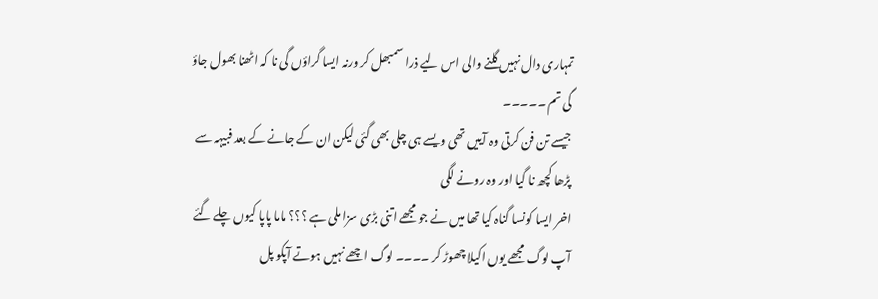تمہاری دال نہیں گلنے والی اس لیے ذرا سمبھل کر ورنہ ایسا گراؤں گی نا کہ اٹھنا بھول جاؤ گی تم ۔۔۔۔۔
جیسے تن فن کرتی وہ آییں تھی ویسے ہی چلی بھی گئی لیکن ان کے جانے کے بعد فبیہہ سے پڑھا کچھ نا گیا اور وہ رونے لگی
اخر ایسا کونسا گناہ کیا تھا میں نے جو مجھے اتنی بڑی سزا ملی ہے ؟؟؟ ماما پاپا کیوں چلے گئے آپ لوگ مجھے یوں اکیلا چھوڑ کر ۔۔۔۔ لوگ اچھے نہیں ہوتے آپکو پل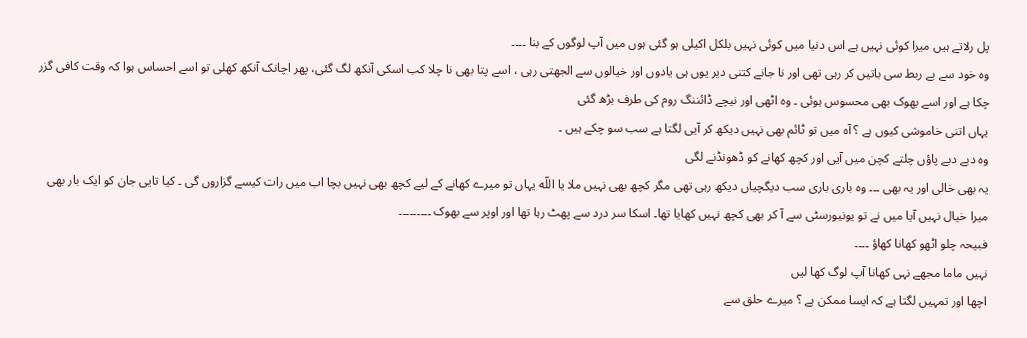پل رلاتے ہیں میرا کوئی نہیں ہے اس دنیا میں کوئی نہیں بلکل اکیلی ہو گئی ہوں میں آپ لوگوں کے بنا ۔۔۔۔
وہ خود سے بے ربط سی باتیں کر رہی تھی اور نا جانے کتنی دیر یوں ہی یادوں اور خیالوں سے الجھتی رہی ، اسے پتا بھی نا چلا کب اسکی آنکھ لگ گئی، پھر اچانک آنکھ کھلی تو اسے احساس ہوا کہ وقت کافی گزر چکا ہے اور اسے بھوک بھی محسوس ہوئی ۔ وہ اٹھی اور نیچے ڈائننگ روم کی طرف بڑھ گئی
یہاں اتنی خاموشی کیوں ہے ؟ آہ میں تو ٹائم بھی نہیں دیکھ کر آیی لگتا ہے سب سو چکے ہیں ۔
وہ دبے دبے پاؤں چلتے کچن میں آیی اور کچھ کھانے کو ڈھونڈنے لگی
یہ بھی خالی اور یہ بھی ۔۔۔ وہ باری باری سب دیگچیاں دیکھ رہی تھی مگر کچھ بھی نہیں ملا یا اللّه یہاں تو میرے کھانے کے لیے کچھ بھی نہیں بچا اب میں رات کیسے گزاروں گی ۔ کیا تایی جان کو ایک بار بھی میرا خیال نہیں آیا میں نے تو یونیورسٹی سے آ کر بھی کچھ نہیں کھایا تھا۔ اسکا سر درد سے پھٹ رہا تھا اور اوپر سے بھوک ۔۔۔۔۔۔۔۔۔
فبیحہ چلو اٹھو کھانا کھاؤ ۔۔۔۔
نہیں ماما مجھے نہی کھانا آپ لوگ کھا لیں
اچھا اور تمہیں لگتا ہے کہ ایسا ممکن ہے ؟ میرے حلق سے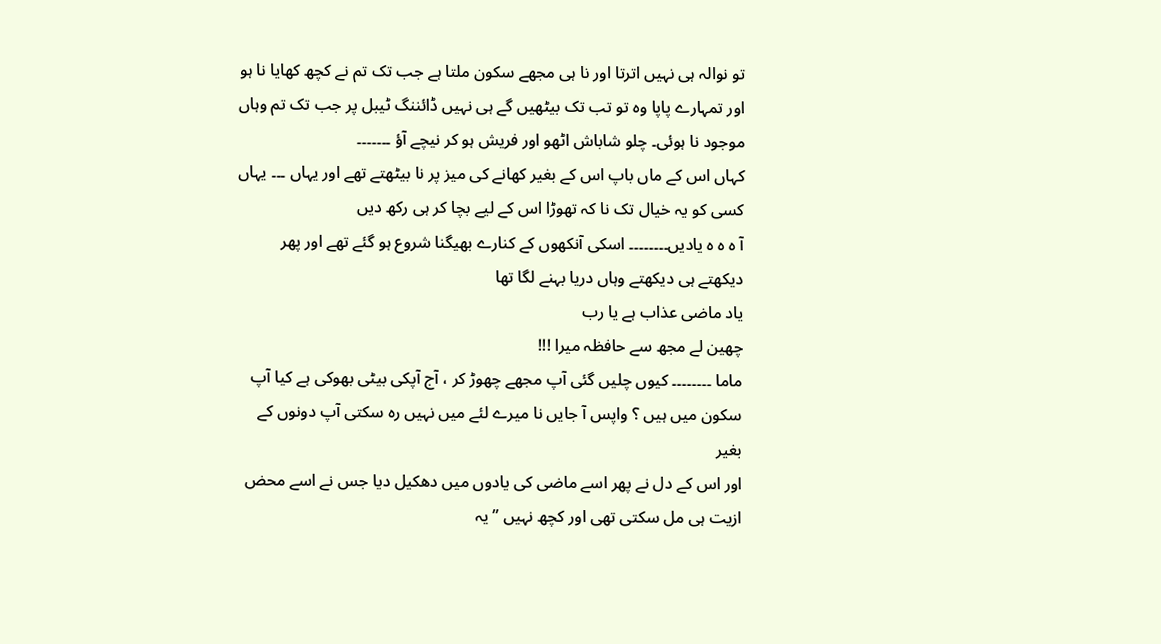تو نوالہ ہی نہیں اترتا اور نا ہی مجھے سکون ملتا ہے جب تک تم نے کچھ کھایا نا ہو اور تمہارے پاپا وہ تو تب تک بیٹھیں گے ہی نہیں ڈائننگ ٹیبل پر جب تک تم وہاں موجود نا ہوئی۔ چلو شاباش اٹھو اور فریش ہو کر نیچے آؤ ۔۔۔۔۔۔۔
کہاں اس کے ماں باپ اس کے بغیر کھانے کی میز پر نا بیٹھتے تھے اور یہاں ۔۔۔ یہاں کسی کو یہ خیال تک نا کہ تھوڑا اس کے لیے بچا کر ہی رکھ دیں
آ ہ ہ ہ یادیں۔۔۔۔۔۔۔۔ اسکی آنکھوں کے کنارے بھیگنا شروع ہو گئے تھے اور پھر دیکھتے ہی دیکھتے وہاں دریا بہنے لگا تھا
یاد ماضی عذاب ہے یا رب
چھین لے مجھ سے حافظہ میرا !!!
ماما ۔۔۔۔۔۔۔۔ کیوں چلیں گئی آپ مجھے چھوڑ کر ، آج آپکی بیٹی بھوکی ہے کیا آپ سکون میں ہیں ؟ واپس آ جایں نا میرے لئے میں نہیں رہ سکتی آپ دونوں کے بغیر
اور اس کے دل نے پھر اسے ماضی کی یادوں میں دھکیل دیا جس نے اسے محض ازیت ہی مل سکتی تھی اور کچھ نہیں ” یہ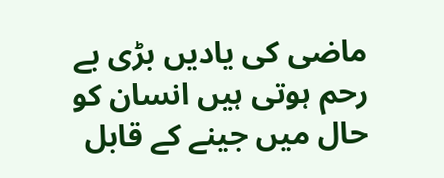ماضی کی یادیں بڑی بے رحم ہوتی ہیں انسان کو حال میں جینے کے قابل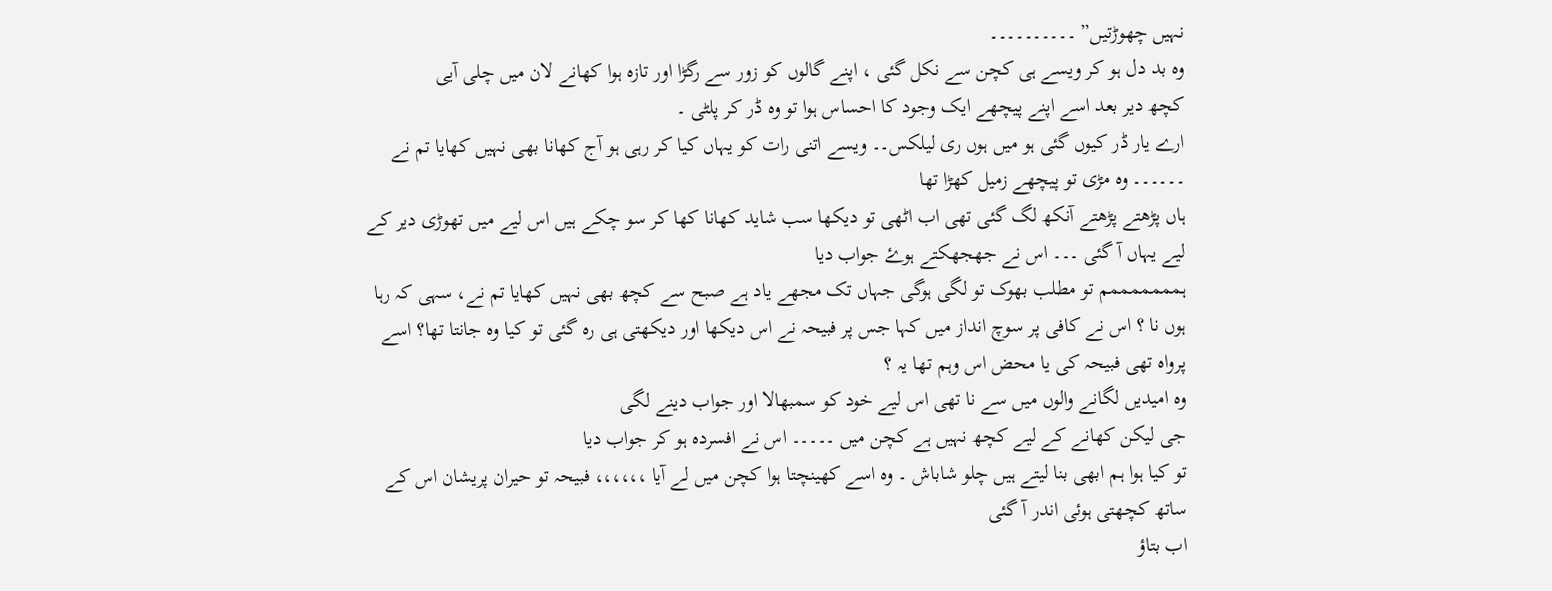نہیں چھوڑتیں” ۔۔۔۔۔۔۔۔۔۔
وہ بد دل ہو کر ویسے ہی کچن سے نکل گئی ، اپنے گالوں کو زور سے رگڑا اور تازہ ہوا کھانے لان میں چلی آیی
کچھ دیر بعد اسے اپنے پیچھے ایک وجود کا احساس ہوا تو وہ ڈر کر پلٹی ۔
ارے یار ڈر کیوں گئی ہو میں ہوں ری لیلکس۔۔ ویسے اتنی رات کو یہاں کیا کر رہی ہو آج کھانا بھی نہیں کھایا تم نے ۔۔۔۔۔۔ وہ مڑی تو پیچھے زمیل کھڑا تھا
ہاں پڑھتے پڑھتے آنکھ لگ گئی تھی اب اٹھی تو دیکھا سب شاید کھانا کھا کر سو چکے ہیں اس لیے میں تھوڑی دیر کے لیے یہاں آ گئی ۔۔۔ اس نے جھجھکتے ہوۓ جواب دیا
ہمممممممم تو مطلب بھوک تو لگی ہوگی جہاں تک مجھے یاد ہے صبح سے کچھ بھی نہیں کھایا تم نے، سہی کہ رہا ہوں نا ؟ اس نے کافی پر سوچ انداز میں کہا جس پر فبیحہ نے اس دیکھا اور دیکھتی ہی رہ گئی تو کیا وہ جانتا تھا؟ اسے پرواہ تھی فبیحہ کی یا محض اس وہم تھا یہ ؟
وہ امیدیں لگانے والوں میں سے نا تھی اس لیے خود کو سمبهالا اور جواب دینے لگی
جی لیکن کھانے کے لیے کچھ نہیں ہے کچن میں ۔۔۔۔۔ اس نے افسردہ ہو کر جواب دیا
تو کیا ہوا ہم ابھی بنا لیتے ہیں چلو شاباش ۔ وہ اسے کھینچتا ہوا کچن میں لے آیا ،،،،،، فبیحہ تو حیران پریشان اس کے ساتھ کچھتی ہوئی اندر آ گئی
اب بتاؤ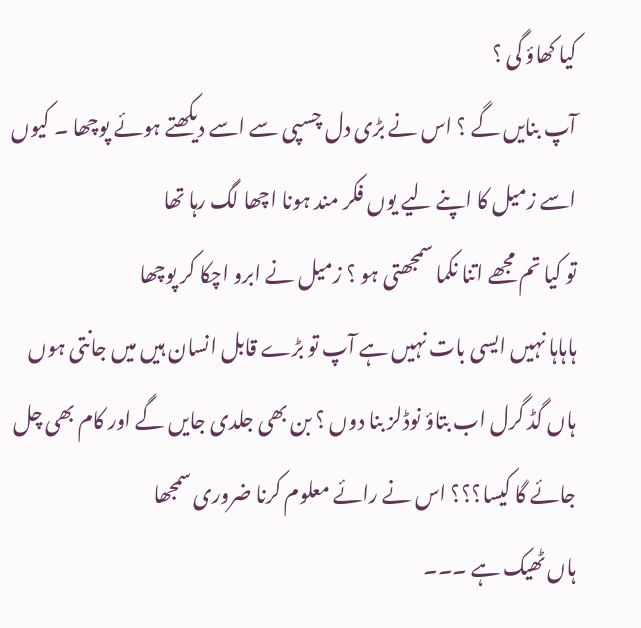کیا کھاؤ گی ؟
آپ بنایں گے ؟ اس نے بڑی دل چسپی سے اسے دیکھتے ہوئے پوچھا ۔ کیوں اسے زمیل کا اپنے لیے یوں فکر مند ہونا اچھا لگ رہا تھا
تو کیا تم مجھے اتنا نکما سمجھتی ہو ؟ زمیل نے ابرو اچکا کر پوچھا
ہاہاہا نہیں ایسی بات نہیں ہے آپ تو بڑے قابل انسان ہیں میں جانتی ہوں
ہاں گڈ گرل اب بتاؤ نوڈلز بنا دوں ؟ بن بھی جلدی جایں گے اور کام بھی چل جائے گا کیسا؟؟؟ اس نے رائے معلوم کرنا ضروری سمجھا
ہاں ٹھیک ہے ۔۔۔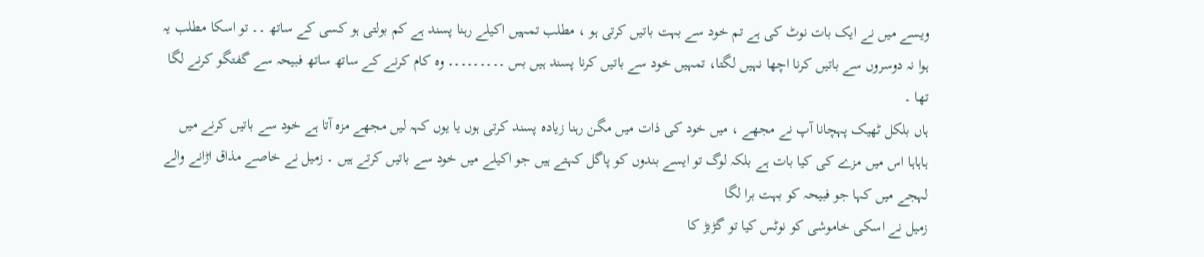ویسے میں نے ایک بات نوٹ کی ہے تم خود سے بہت باتیں کرتی ہو ، مطلب تمہیں اکیلے رہنا پسند ہے کم بولتی ہو کسی کے ساتھ ۔۔ تو اسکا مطلب یہ ہوا نہ دوسروں سے باتیں کرنا اچھا نہیں لگتا، تمہیں خود سے باتیں کرنا پسند ہیں بس ۔۔۔۔۔۔۔۔۔ وہ کام کرنے کے ساتھ ساتھ فبیحہ سے گفتگو کرنے لگا تھا ۔
ہاں بلکل ٹھیک پہچانا آپ نے مجھے ، میں خود کی ذات میں مگن رہنا زیادہ پسند کرتی ہوں یا یوں کہہ لیں مجھے مزہ آتا ہے خود سے باتیں کرنے میں
ہاہاہا اس میں مزے کی کیا بات ہے بلکہ لوگ تو ایسے بندوں کو پاگل کہتے ہیں جو اکیلے میں خود سے باتیں کرتے ہیں ۔ زمیل نے خاصے مذاق اڑانے والے لہجے میں کہا جو فبیحہ کو بہت برا لگا
زمیل نے اسکی خاموشی کو نوٹس کیا تو گڑبڑ کا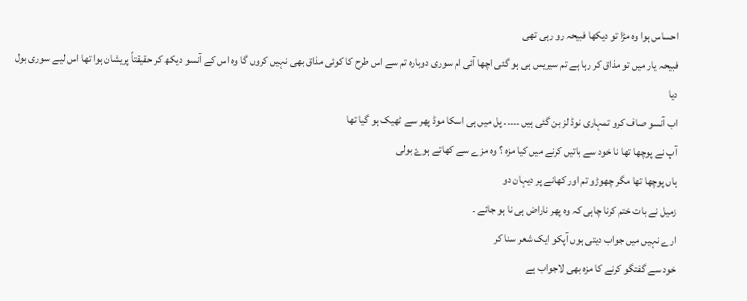احساس ہوا وہ مڑا تو دیکھا فبیحہ رو رہی تھی
فبیحہ یار میں تو مذاق کر رہا ہے تم سیریس ہی ہو گئی اچھا آئی ام سوری دوبارہ تم سے اس طرح کا کوئی مذاق بھی نہیں کروں گا وہ اس کے آنسو دیکھ کر حقیقتاً پریشان ہوا تھا اس لیے سوری بول دیا
اب آنسو صاف کرو تمہاری نوڈ لز بن گئی ہیں ۔۔۔۔۔ پل میں ہی اسکا موڈ پھر سے ٹھیک ہو گیا تھا
آپ نے پوچھا تھا نا خود سے باتیں کرنے میں کیا مزہ ؟ وہ مزے سے کھاتے ہوۓ بولی
ہاں پوچھا تھا مگر چھوڑو تم اور کھانے پر دیہان دو
زمیل نے بات ختم کرنا چاہی کہ وہ پھر ناراض ہی نا ہو جائے ۔
ارے نہیں میں جواب دیتی ہوں آپکو ایک شعر سنا کر
خود سے گفتگو کرنے کا مزہ بھی لاجواب ہے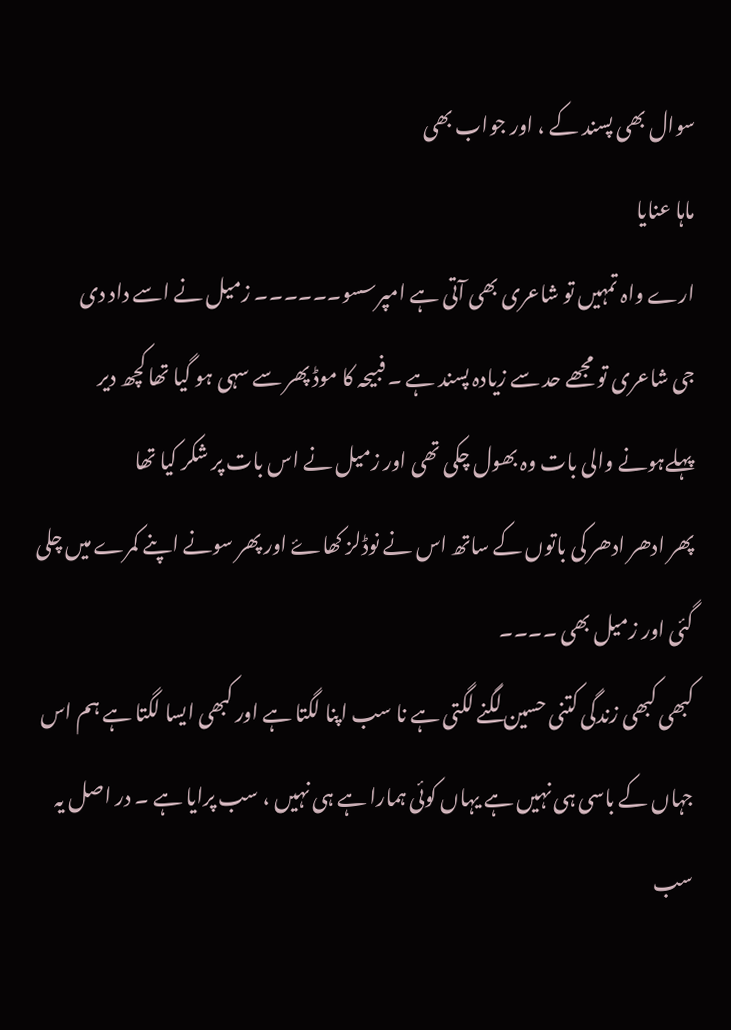سوال بھی پسند کے ، اور جواب بھی
ماہا عنایا
ارے واہ تمہیں تو شاعری بھی آتی ہے امپرسسو۔۔۔۔۔۔ زمیل نے اسے داد دی
جی شاعری تو مجھے حد سے زیادہ پسند ہے ۔ فبیحہ کا موڈ پھر سے سہی ہو گیا تھا کچھ دیر پہلےہونے والی بات وہ بھول چکی تھی اور زمیل نے اس بات پر شکر کیا تھا
پھر ادھر ادھر کی باتوں کے ساتھ اس نے نوڈلز کھاۓ اور پھر سونے اپنے کمرے میں چلی گئی اور زمیل بھی ۔۔۔۔
کبھی کبھی زندگی کتنی حسین لگنے لگتی ہے نا سب اپنا لگتا ہے اور کبھی ایسا لگتا ہے ہم اس جہاں کے باسی ہی نہیں ہے یہاں کوئی ہمارا ہے ہی نہیں ، سب پرایا ہے ۔ در اصل یہ سب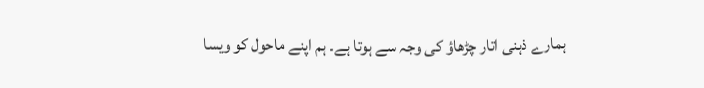ہمارے ذہنی اتار چڑھاؤ کی وجہ سے ہوتا ہے۔ ہم اپنے ماحول کو ویسا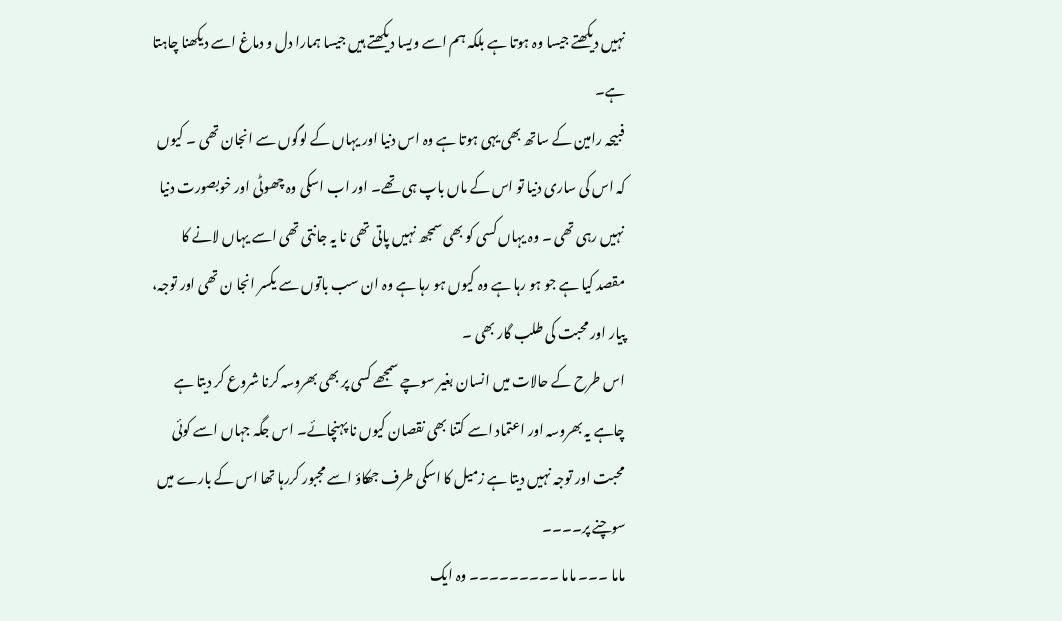نہیں دیکھتے جیسا وہ ہوتا ہے بلکہ ہم اسے ویسا دیکھتے ہیں جیسا ہمارا دل و دماغ اسے دیکھنا چاہتا ہے۔
فبیحہ رامین کے ساتھ بھی یہی ہوتا ہے وہ اس دنیا اور یہاں کے لوگوں سے انجان تھی ۔ کیوں کہ اس کی ساری دنیا تو اس کے ماں باپ ہی تھے۔ اور اب اسکی وہ چھوٹی اور خوبصورت دنیا نہیں رہی تھی ۔ وہ یہاں کسی کو بھی سمجھ نہیں پاتی تھی نا یہ جانتی تھی اسے یہاں لانے کا مقصد کیا ہے جو ہو رہا ہے وہ کیوں ہو رہا ہے وہ ان سب باتوں سے یکسر انجا ن تھی اور توجہ، پیار اور محبت کی طلب گار بھی ۔
اس طرح کے حالات میں انسان بغیر سوچے سمجھے کسی پر بھی بھروسہ کرنا شروع کر دیتا ہے چاہے یہ بھروسہ اور اعتماد اسے کتنا بھی نقصان کیوں نا پہنچائے۔ اس جگہ جہاں اسے کوئی محبت اور توجہ نہیں دیتا ہے زمیل کا اسکی طرف جھکاؤ اسے مجبور کررہا تھا اس کے بارے میں سوچنے پر۔۔۔۔
ماما ۔۔۔ ماما ۔۔۔۔۔۔۔۔۔ وہ ایک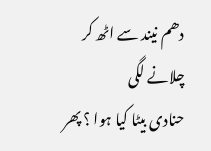دھم نیند سے اٹھ کر چلانے لگی
حنادی بیٹا کیا ہوا ؟ پھر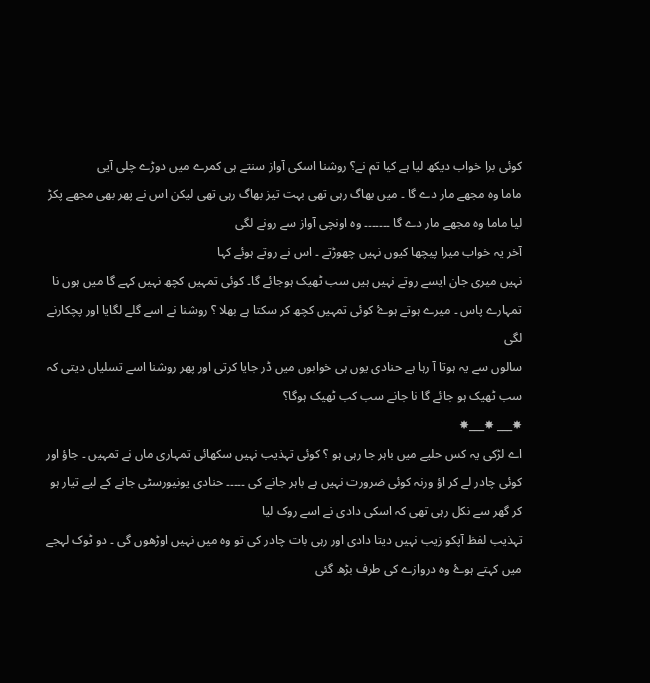کوئی برا خواب دیکھ لیا ہے کیا تم نے؟ روشنا اسکی آواز سنتے ہی کمرے میں دوڑے چلی آیی
ماما وہ مجھے مار دے گا ۔ میں بھاگ رہی تھی بہت تیز بھاگ رہی تھی لیکن اس نے پھر بھی مجھے پکڑ لیا ماما وہ مجھے مار دے گا ۔۔۔۔۔۔۔ وہ اونچی آواز سے رونے لگی
آخر یہ خواب میرا پیچھا کیوں نہیں چھوڑتے ۔ اس نے روتے ہوئے کہا
نہیں میری جان ایسے روتے نہیں ہیں سب ٹھیک ہوجائے گا۔ کوئی تمہیں کچھ نہیں کہے گا میں ہوں نا تمہارے پاس ۔ میرے ہوتے ہوۓ کوئی تمہیں کچھ کر سکتا ہے بھلا ؟ روشنا نے اسے گلے لگایا اور پچکارنے لگی
سالوں سے یہ ہوتا آ رہا ہے حنادی یوں ہی خوابوں میں ڈر جایا کرتی اور پھر روشنا اسے تسلياں دیتی کہ سب ٹھیک ہو جائے گا نا جانے سب کب ٹھیک ہوگا؟
✸___ ✸___✸
اے لڑکی یہ کس حلیے میں باہر جا رہی ہو ؟ کوئی تہذیب نہیں سکھائی تمہاری ماں نے تمہیں ۔ جاؤ اور کوئی چادر لے کر اؤ ورنہ کوئی ضرورت نہیں ہے باہر جانے کی ۔۔۔۔۔ حنادی یونیورسٹی جانے کے لیے تیار ہو کر گھر سے نکل رہی تھی کہ اسکی دادی نے اسے روک لیا
تہذیب لفظ آپکو زیب نہیں دیتا دادی اور رہی بات چادر کی تو وہ میں نہیں اوڑهوں گی ۔ دو ٹوک لہجے میں کہتے ہوۓ وہ دروازے کی طرف بڑھ گئی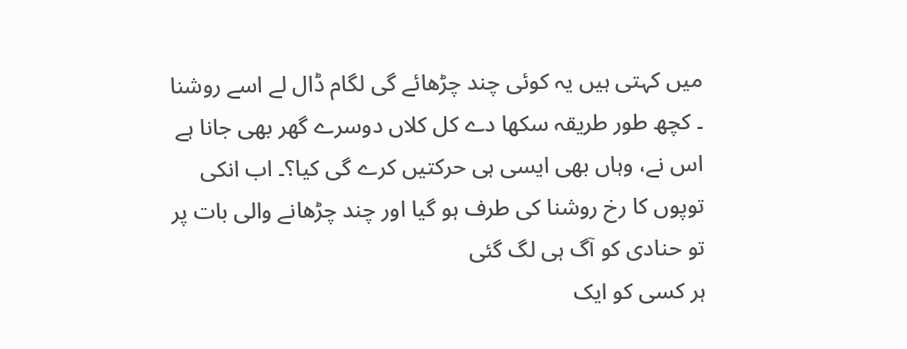میں کہتی ہیں یہ کوئی چند چڑھائے گی لگام ڈال لے اسے روشنا ۔ کچھ طور طریقہ سکھا دے کل کلاں دوسرے گھر بھی جانا ہے اس نے، وہاں بھی ایسی ہی حرکتیں کرے گی کیا؟۔ اب انکی توپوں کا رخ روشنا کی طرف ہو گیا اور چند چڑھانے والی بات پر تو حنادی کو آگ ہی لگ گئی
ہر کسی کو ایک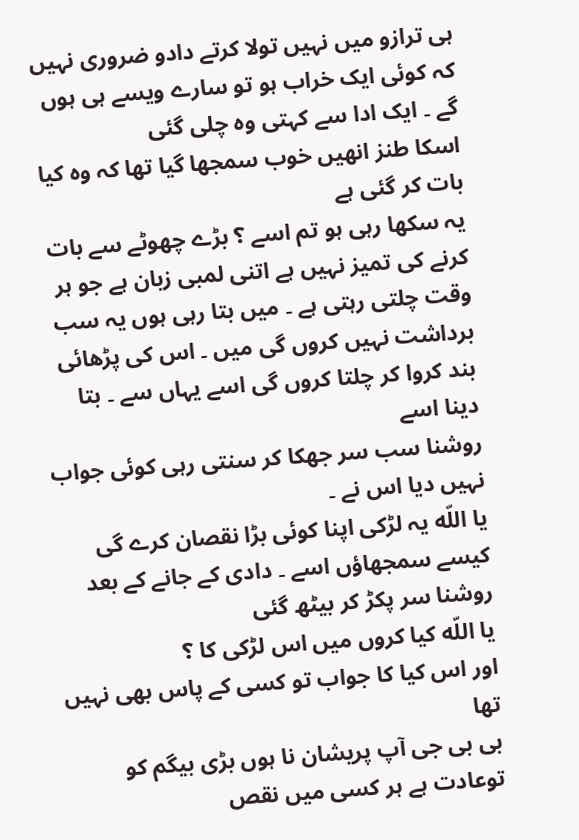ہی ترازو میں نہیں تولا کرتے دادو ضروری نہیں کہ کوئی ایک خراب ہو تو سارے ویسے ہی ہوں گے ۔ ایک ادا سے کہتی وہ چلی گئی
اسکا طنز انھیں خوب سمجھا گیا تھا کہ وہ کیا بات کر گئی ہے
یہ سکھا رہی ہو تم اسے ؟ بڑے چھوٹے سے بات کرنے کی تمیز نہیں ہے اتنی لمبی زبان ہے جو ہر وقت چلتی رہتی ہے ۔ میں بتا رہی ہوں یہ سب برداشت نہیں کروں گی میں ۔ اس کی پڑھائی بند کروا کر چلتا کروں گی اسے یہاں سے ۔ بتا دینا اسے
روشنا سب سر جھکا کر سنتی رہی کوئی جواب نہیں دیا اس نے ۔
یا اللّه یہ لڑکی اپنا کوئی بڑا نقصان کرے گی کیسے سمجھاؤں اسے ۔ دادی کے جانے کے بعد روشنا سر پکڑ کر بیٹھ گئی
یا اللّه کیا کروں میں اس لڑکی کا ؟
اور اس کیا کا جواب تو کسی کے پاس بھی نہیں تھا
بی بی جی آپ پریشان نا ہوں بڑی بیگم کو توعادت ہے ہر کسی میں نقص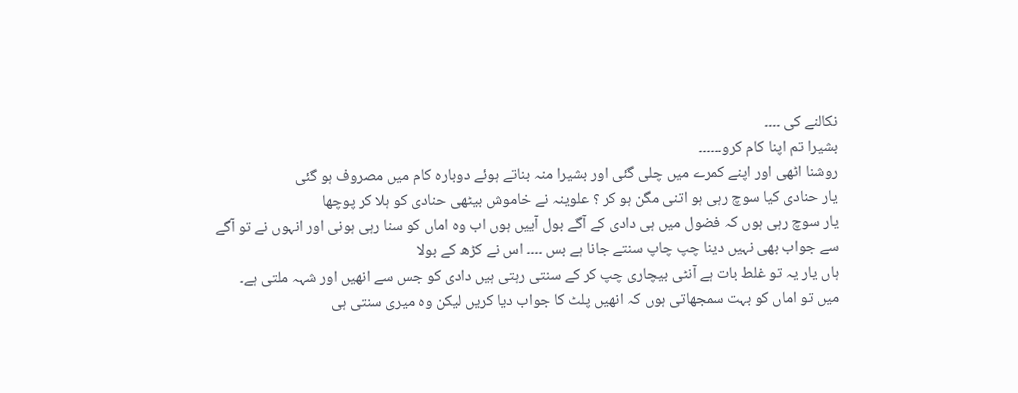نکالنے کی ۔۔۔۔
بشیرا تم اپنا کام کرو۔۔۔۔۔۔
روشنا اٹھی اور اپنے کمرے میں چلی گئی اور بشیرا منہ بناتے ہوئے دوبارہ کام میں مصروف ہو گئی
یار حنادی کیا سوچ رہی ہو اتنی مگن ہو کر ؟ علوینہ نے خاموش بیٹھی حنادی کو ہلا کر پوچھا
یار سوچ رہی ہوں کہ فضول میں ہی دادی کے آگے بول آییں ہوں اب وہ اماں کو سنا رہی ہونی اور انہوں نے تو آگے سے جواب بھی نہیں دینا چپ چاپ سنتے جانا ہے بس ۔۔۔۔ اس نے کڑھ کے بولا
ہاں یار یہ تو غلط بات ہے آنٹی بیچاری چپ کر کے سنتی رہتی ہیں دادی کو جس سے انھیں اور شہہ ملتی ہے۔
میں تو اماں کو بہت سمجھاتی ہوں کہ انھیں پلٹ کا جواب دیا کریں لیکن وہ میری سنتی ہی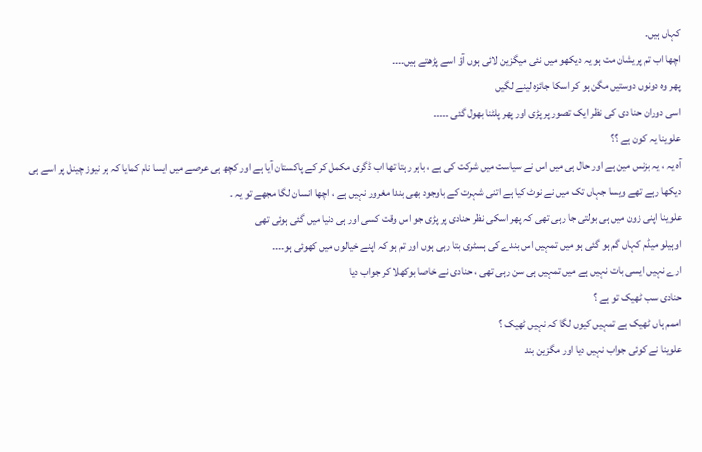کہاں ہیں۔
اچھا اب تم پریشان مت ہو یہ دیکھو میں نئی میگزین لائی ہوں آؤ اسے پڑھتے ہیں۔۔۔۔
پھر وہ دونوں دوستیں مگن ہو کر اسکا جائزہ لینے لگیں
اسی دوران حنا دی کی نظر ایک تصور پر پڑی اور پھر پلٹنا بھول گئی ۔۔۔۔۔
علوینا یہ کون ہے ؟؟
آہ یہ ، یہ بزنس مین ہے اور حال ہی میں اس نے سیاست میں شرکت کی ہے ، باہر رہتا تھا اب ڈگری مکمل کر کے پاکستان آیا ہے اور کچھ ہی عرصے میں ایسا نام کمایا کہ ہر نیوز چینل پر اسے ہی دیکھا رہے تھے ویسا جہاں تک میں نے نوٹ کیا ہے اتنی شہرت کے باوجود بھی بندا مغرور نہیں ہے ، اچھا انسان لگا مجھے تو یہ ۔
علوینا اپنی زون میں ہی بولتی جا رہی تھی کہ پھر اسکی نظر حنادی پر پڑی جو اس وقت کسی اور ہی دنیا میں گئی ہوئی تھی
اوہیلو میڈم کہاں گم ہو گئی ہو میں تمہیں اس بندے کی ہسٹری بتا رہی ہوں اور تم ہو کہ اپنے خیالوں میں کھوئی ہو۔۔۔۔
ارے نہیں ایسی بات نہیں ہے میں تمہیں ہی سن رہی تھی ، حنادی نے خاصا بوکھلا کر جواب دیا
حنادی سب ٹھیک تو ہے ؟
اممم ہاں ٹھیک ہے تمہیں کیوں لگا کہ نہیں ٹھیک ؟
علوینا نے کوئی جواب نہیں دیا اور مگزین بند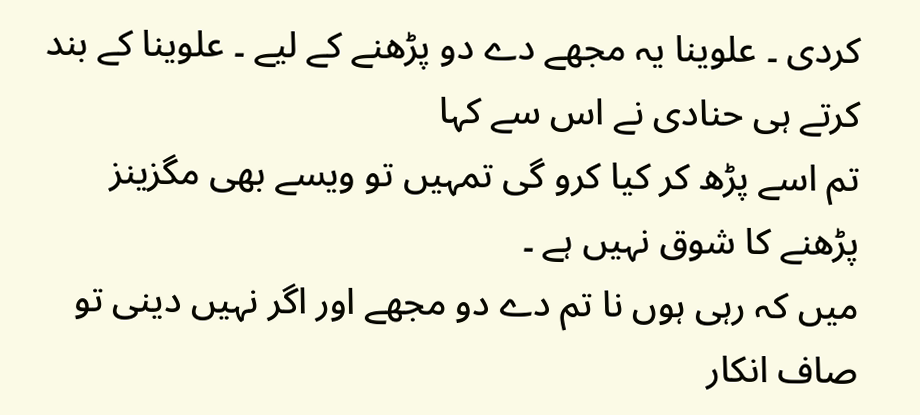کردی ۔ علوینا یہ مجھے دے دو پڑھنے کے لیے ۔ علوینا کے بند کرتے ہی حنادی نے اس سے کہا
تم اسے پڑھ کر کیا کرو گی تمہیں تو ویسے بھی مگزینز پڑھنے کا شوق نہیں ہے ۔
میں کہ رہی ہوں نا تم دے دو مجھے اور اگر نہیں دینی تو صاف انکار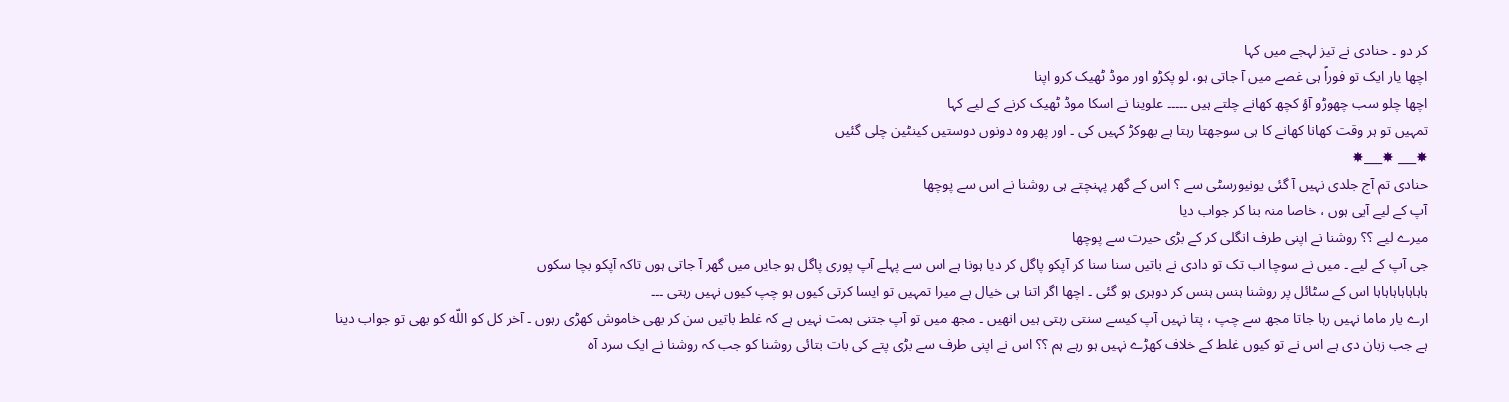کر دو ۔ حنادی نے تیز لہجے میں کہا
اچھا یار ایک تو فوراً ہی غصے میں آ جاتی ہو، لو پکڑو اور موڈ ٹھیک کرو اپنا
اچھا چلو سب چھوڑو آؤ کچھ کھانے چلتے ہیں ۔۔۔۔۔ علوینا نے اسکا موڈ ٹھیک کرنے کے لیے کہا
تمہیں تو ہر وقت کھانا کھانے کا ہی سوجھتا رہتا ہے بھوکڑ کہیں کی ۔ اور پھر وہ دونوں دوستیں کینٹین چلی گئیں
✸___ ✸___✸
حنادی تم آج جلدی نہیں آ گئی یونیورسٹی سے ؟ اس کے گھر پہنچتے ہی روشنا نے اس سے پوچھا
آپ کے لیے آیی ہوں ، خاصا منہ بنا کر جواب دیا
میرے لیے ؟؟ روشنا نے اپنی طرف انگلی کر کے بڑی حیرت سے پوچھا
جی آپ کے لیے ۔ میں نے سوچا اب تک تو دادی نے باتیں سنا سنا کر آپکو پاگل کر دیا ہونا ہے اس سے پہلے آپ پوری پاگل ہو جایں میں گھر آ جاتی ہوں تاکہ آپکو بچا سکوں
ہاہاہاہاہاہاہا اس کے سٹائل پر روشنا ہنس ہنس کر دوہری ہو گئی ۔ اچھا اگر اتنا ہی خیال ہے میرا تمہیں تو ایسا کرتی کیوں ہو چپ کیوں نہیں رہتی ۔۔۔
ارے یار ماما نہیں رہا جاتا مجھ سے چپ ، پتا نہیں آپ کیسے سنتی رہتی ہیں انھیں ۔ مجھ میں تو آپ جتنی ہمت نہیں ہے کہ غلط باتیں سن کر بھی خاموش کھڑی رہوں ۔ آخر کل کو اللّه کو بھی تو جواب دینا ہے جب زبان دی ہے اس نے تو کیوں غلط کے خلاف کھڑے نہیں ہو رہے ہم ؟؟ اس نے اپنی طرف سے بڑی پتے کی بات بتائی روشنا کو جب کہ روشنا نے ایک سرد آہ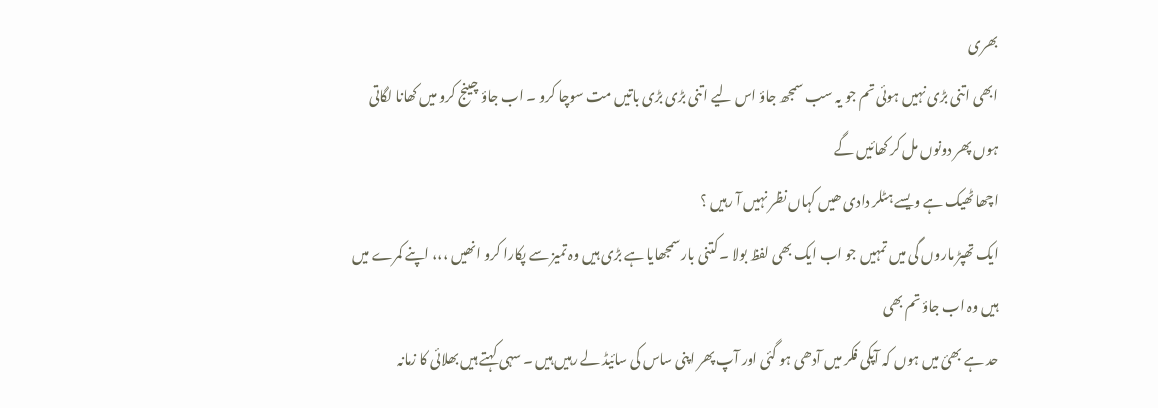بھری
ابھی اتنی بڑی نہیں ہوئی تم جو یہ سب سمجھ جاؤ اس لیے اتنی بڑی بڑی باتیں مت سوچا کرو ۔ اب جاؤ چینج کرو میں کھانا لگاتی ہوں پھر دونوں مل کر کھائیں گے
اچھا ٹھیک ہے ویسے ہٹلر دادی ھیں کہاں نظر نہیں آ رہیں ؟
ایک تھپڑ ماروں گی میں تمہیں جو اب ایک بھی لفظ بولا ۔ کتنی بار سمجھایا ہے بڑی ہیں وہ تمیز سے پکارا کرو انھیں ،،، اپنے کمرے میں ہیں وہ اب جاؤ تم بھی
حد ہے بھئ میں ہوں کہ آپکی فکر میں آدھی ہو گئی اور آپ پھر اپنی ساس کی سائیڈ لے رہیں ہیں ۔ سہی کہتے ہیں بھلائی کا زمانہ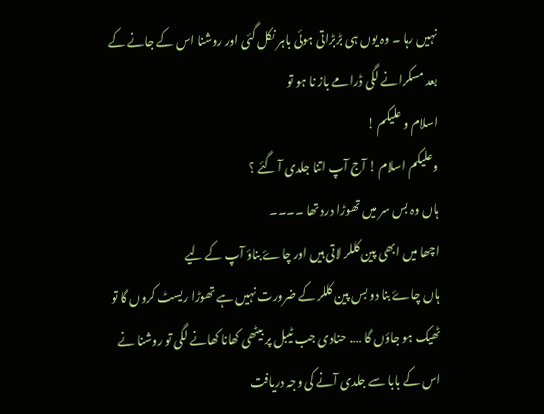نہیں رہا ۔ وہ یوں ہی بڑبڑاتی ہوئی باہر نکل گئی اور روشنا اس کے جانے کے بعد مسکرانے لگی ڈرامے باز نا ہو تو
اسلام و علیکم !
وعلیکم اسلام ! آج آپ اتنا جلدی آ گئے ؟
ہاں وہ بس سر میں تھوڑا درد تھا ۔۔۔۔
اچھا میں ابھی پین کللر لاتی ہیں اور چاۓ بناؤ آپ کے لیے
ہاں چاۓ بنا دو بس پین کللر کے ضرورت نہیں ہے تھوڑا ریسٹ کروں گا تو ٹھیک ہو جاؤں گا …. حنادی جب ٹیبل پر بیٹھی کھانا کھانے لگی تو روشنا نے اس کے بابا سے جلدی آنے کی وجہ دریافت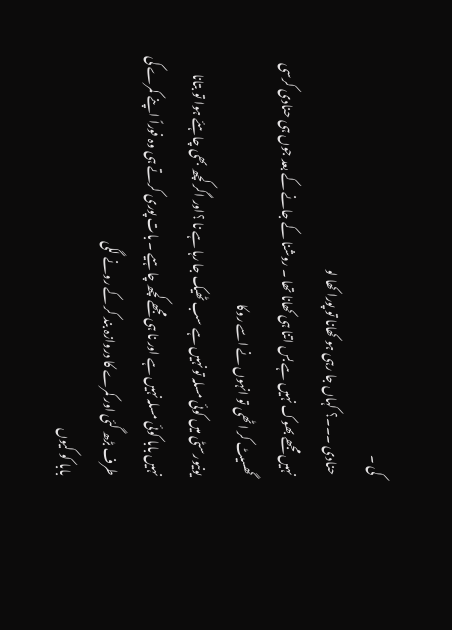کی ۔
حنادی ۔۔۔؟ کہاں جا رہی ہو کھانا تو پورا کھا لو
نہیں مجھے بھوک نہیں ہے بس اتنا ہی کھانا تھا ۔ روشنا کے جانے کے بعد جوں ہی حنادی کرسی گھسیٹ کر اٹھی تو انہوں نے اسے روکا
یونیورسٹی میں کوئی مسلہ تو نہیں ہے سب ٹھیک جا رہا ہے نا ؟اور اگر کچھ بھی چاہئے ہوا تو بتانا
نہیں بابا کوئی مسلہ نہیں ہے اور نا ہی مجھے کچھ چاہیے ۔ بات پوری کرتے ہی وہ فوراً اپنے کمرے کی طرف بڑھ گئی اور کمرے کا دروازہ بند کر کے رونے لگی
بابا کو کیوں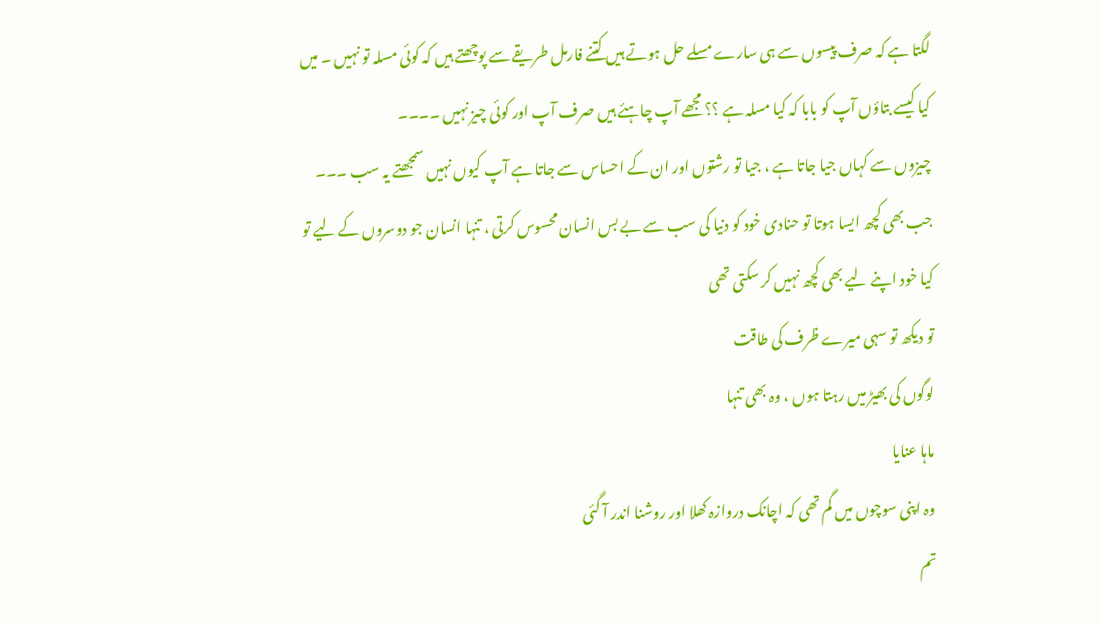لگتا ہے کہ صرف پیسوں سے ہی سارے مسلے حل ہوتے ہیں کتنے فارمل طریقے سے پوچھتے ہیں کہ کوئی مسلہ تو نہیں ۔ میں کیا کیسے بتاؤں آپ کو بابا کہ کیا مسلہ ہے ؟؟ مجھے آپ چاہئے ہیں صرف آپ اور کوئی چیز نہیں ۔۔۔۔
چیزوں سے کہاں جیا جاتا ہے ، جیا تو رشتوں اور ان کے احساس سے جاتا ہے آپ کیوں نہیں سمجھتے یہ سب ۔۔۔
جب بھی کچھ ایسا ہوتا تو حنادی خود کو دنیا کی سب سے بے بس انسان محسوس کرتی ، تنہا انسان جو دوسروں کے لیے تو کیا خود اپنے لیے بھی کچھ نہیں کر سکتی تھی
تو دیکھ تو سہی میرے ظرف کی طاقت
لوگوں کی بھیڑ میں رہتا ہوں ، وہ بھی تنہا
ماہا عنایا
وہ اپنی سوچوں میں گم تھی کہ اچانک دروازہ کھلا اور روشنا اندر آ گئی
تم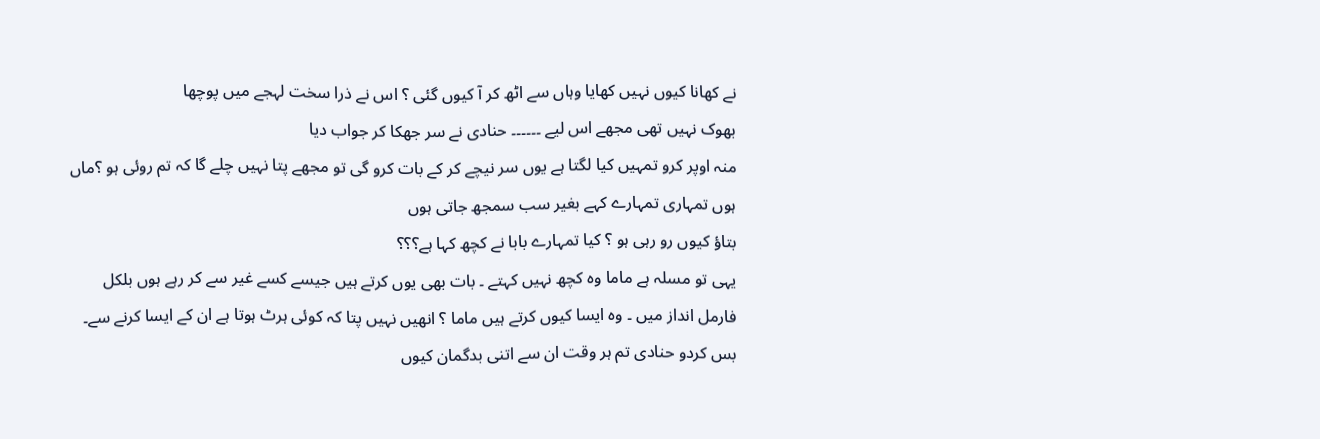نے کھانا کیوں نہیں کھایا وہاں سے اٹھ کر آ کیوں گئی ؟ اس نے ذرا سخت لہجے میں پوچھا
بھوک نہیں تھی مجھے اس لیے ۔۔۔۔۔۔ حنادی نے سر جھکا کر جواب دیا
منہ اوپر کرو تمہیں کیا لگتا ہے یوں سر نیچے کر کے بات کرو گی تو مجھے پتا نہیں چلے گا کہ تم روئی ہو ؟ماں ہوں تمہاری تمہارے کہے بغیر سب سمجھ جاتی ہوں
بتاؤ کیوں رو رہی ہو ؟ کیا تمہارے بابا نے کچھ کہا ہے؟؟؟
یہی تو مسلہ ہے ماما وہ کچھ نہیں کہتے ۔ بات بھی یوں کرتے ہیں جیسے کسے غیر سے کر رہے ہوں بلکل فارمل انداز میں ۔ وہ ایسا کیوں کرتے ہیں ماما ؟ انھیں نہیں پتا کہ کوئی ہرٹ ہوتا ہے ان کے ایسا کرنے سے۔
بس کردو حنادی تم ہر وقت ان سے اتنی بدگمان کیوں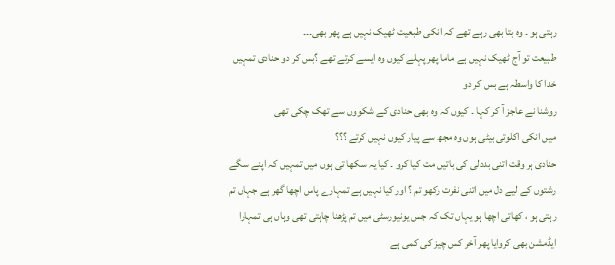رہتی ہو ۔ وہ بتا بھی رہے تھے کہ انکی طبعیت ٹھیک نہیں ہے پھر بھی۔۔۔
طبیعت تو آج ٹھیک نہیں ہے ماما پھر پہلے کیوں وہ ایسے کرتے تھے ؟بس کر دو حنادی تمہیں خدا کا واسطہ ہے بس کر دو
روشنا نے عاجز آ کر کہا ۔ کیوں کہ وہ بھی حنادی کے شکووں سے تھک چکی تھی
میں انکی اکلوتی بیٹی ہوں وہ مجھ سے پیار کیوں نہیں کرتے ؟؟؟
حنادی ہر وقت اتنی بددلی کی باتیں مت کیا کرو ۔ کیا یہ سکھا تی ہوں میں تمہیں کہ اپنے سگے رشتوں کے لیے دل میں اتنی نفرت رکھو تم ؟ اور کیا نہیں ہے تمہارے پاس اچھا گھر ہے جہاں تم رہتی ہو ، کھاتی اچھا ہو یہاں تک کہ جس یونیورسٹی میں تم پڑھنا چاہتی تھی وہاں ہی تمہارا ایڈمشن بھی کروایا پھر آخر کس چیز کی کمی ہے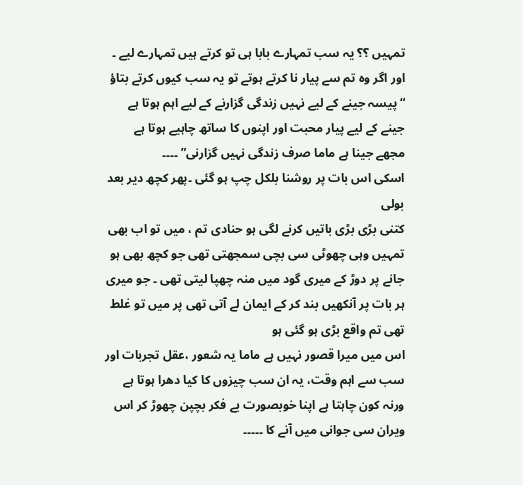تمہیں ؟؟ یہ سب تمہارے بابا ہی تو کرتے ہیں تمہارے لیے ۔ اور اگر وہ تم سے پیار نا کرتے ہوتے تو یہ سب کیوں کرتے بتاؤ
“پیسہ جینے کے لیے نہیں زندگی گزارنے کے لیے اہم ہوتا ہے
جینے کے لیے پیار محبت اور اپنوں کا ساتھ چاہیے ہوتا ہے
مجھے جینا ہے ماما صرف زندگی نہیں گزارنی” ۔۔۔۔
اسکی اس بات پر روشنا بلکل چپ ہو گئی ۔پھر کچھ دیر بعد بولی
کتنی بڑی بڑی باتیں کرنے لگی ہو حنادی تم ، میں تو اب بھی تمہیں وہی چھوٹی سی بچی سمجهتی تھی جو کچھ بھی ہو جانے پر دوڑ کے میری گود میں منہ چھپا لیتی تھی ۔ جو میری ہر بات پر آنکھیں بند کر کے ایمان لے آتی تھی پر میں تو غلط تھی تم واقع بڑی ہو گئی ہو
اس میں میرا قصور نہیں ہے ماما یہ شعور ،عقل تجربات اور سب سے اہم وقت، یہ ان سب چیزوں کا کیا دھرا ہوتا ہے ورنہ کون چاہتا ہے اپنا خوبصورت بے فکر بچپن چھوڑ کر اس ویران سی جوانی میں آنے کا ۔۔۔۔۔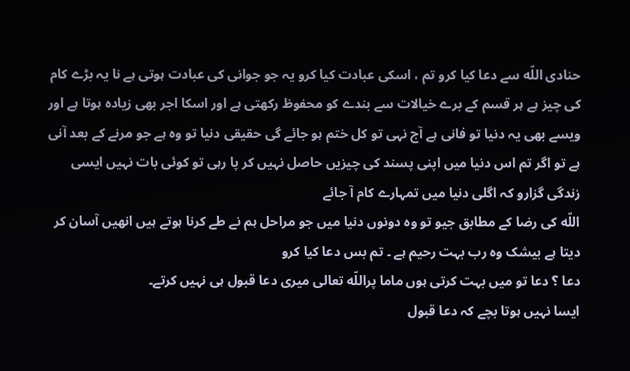حنادی اللّه سے دعا کیا کرو تم ، اسکی عبادت کیا کرو یہ جو جوانی کی عبادت ہوتی ہے نا یہ بڑے کام کی چیز ہے ہر قسم کے برے خیالات سے بندے کو محفوظ رکھتی ہے اور اسکا اجر بھی زیادہ ہوتا ہے اور ویسے بھی یہ دنیا تو فانی ہے آج نہی تو کل ختم ہو جائے گی حقیقی دنیا تو وہ ہے جو مرنے کے بعد آنی ہے تو اگر تم اس دنیا میں اپنی پسند کی چیزیں حاصل نہیں کر پا رہی تو کوئی بات نہیں ایسی زندگی گزارو کہ اگلی دنیا میں تمہارے کام آ جائے
اللّه کی رضا کے مطابق جیو تو وہ دونوں دنیا میں جو مراحل ہم نے طے کرنا ہوتے ہیں انھیں آسان کر دیتا ہے بیشک وہ رب بہت رحیم ہے ۔ تم بس دعا کیا کرو
دعا ؟ دعا تو میں بہت کرتی ہوں ماما پراللّه تعالی میری دعا قبول ہی نہیں کرتے۔
ایسا نہیں ہوتا بچے کہ دعا قبول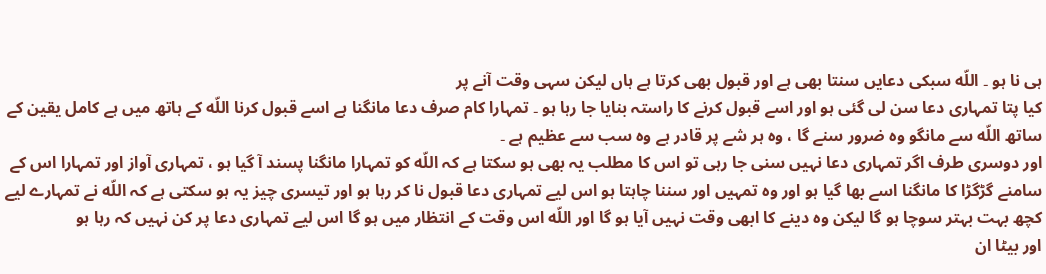ہی نا ہو ۔ اللّه سبکی دعایں سنتا بھی ہے اور قبول بھی کرتا ہے ہاں لیکن سہی وقت آنے پر
کیا پتا تمہاری دعا سن لی گئی ہو اور اسے قبول کرنے کا راستہ بنایا جا رہا ہو ۔ تمہارا کام صرف دعا مانگنا ہے اسے قبول کرنا اللّه کے ہاتھ میں ہے کامل یقین کے ساتھ اللّه سے مانگو وہ ضرور سنے گا ، وہ ہر شے پر قادر ہے وہ سب سے عظیم ہے ۔
اور دوسری طرف اگر تمہاری دعا نہیں سنی جا رہی تو اس کا مطلب یہ بھی ہو سکتا ہے کہ اللّه کو تمہارا مانگنا پسند آ گیا ہو ، تمہاری آواز اور تمہارا اس کے سامنے گڑگڑا کا مانگنا اسے بھا گیا ہو اور وہ تمہیں اور سننا چاہتا ہو اس لیے تمہاری دعا قبول نا کر رہا ہو اور تیسری چیز یہ ہو سکتی ہے کہ اللّه نے تمہارے لیے کچھ بہت بہتر سوچا ہو گا لیکن وہ دینے کا ابھی وقت نہیں آیا ہو گا اور اللّه اس وقت کے انتظار میں ہو گا اس لیے تمہاری دعا پر کن نہیں کہ رہا ہو
اور بیٹا ان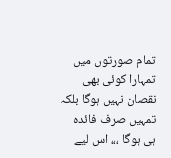تمام صورتوں میں تمہارا کوئی بھی نقصان نہیں ہوگا بلکہ تمہیں صرف فائدہ ہی ہوگا ،،، اس لیے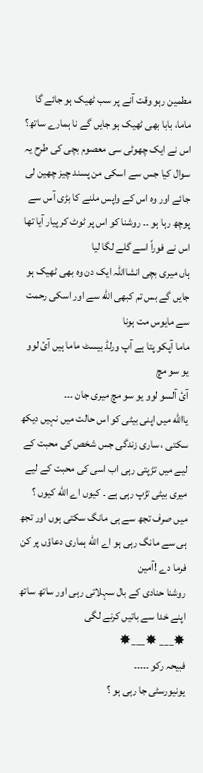مطمین رہو وقت آنے پر سب ٹھیک ہو جائے گا
ماما، بابا بھی ٹھیک ہو جایں گے نا ہمارے ساتھ؟ اس نے ایک چھوٹی سی معصوم بچی کی طرح یہ سوال کیا جس سے اسکی من پسند چیز چھین لی جائے اور وہ اس کے واپس ملنے کا بڑی آس سے پوچھ رہا ہو ۔۔ روشنا کو اس پر ٹوٹ کر پیار آیا تھا اس نے فوراً اسے گلے لگا لیا
ہاں میری بچی انشااللہ ایک دن وہ بھی ٹھیک ہو جایں گے بس تم کبھی اللّه سے اور اسکی رحمت سے مایوس مت ہونا
ماما آپکو پتا ہے آپ ورلڈ بیسٹ ماما ہیں آئ لوو یو سو مچ
آئ آلسو لوو یو سو مچ میری جان ۔۔۔
یاالله میں اپنی بیٹی کو اس حالت میں نہیں دیکھ سکتی ، ساری زندگی جس شخص کی محبت کے لیے میں تڑپتی رہی اب اسی کی محبت کے لیے میری بیٹی تڑپ رہی ہے ۔ کیوں اے اللّه کیوں ؟ میں صرف تجھ سے ہی مانگ سکتی ہوں اور تجھ ہی سے مانگ رہی ہو اے اللّه ہماری دعاؤں پر کن فرما دے !آمین
روشنا حنادی کے بال سہلاتی رہی اور ساتھ ساتھ اپنے خدا سے باتیں کرنے لگی
✸___ ✸___✸
فبیحہ رکو ۔۔۔۔۔
یونیورسٹی جا رہی ہو ؟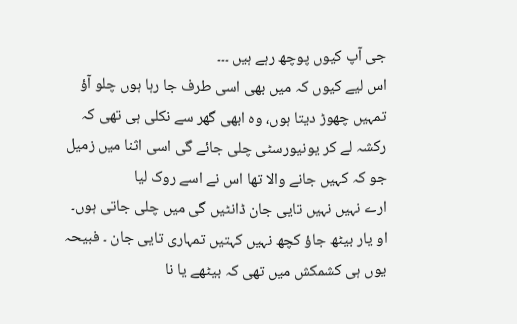جی آپ کیوں پوچھ رہے ہیں ۔۔۔
اس لیے کیوں کہ میں بھی اسی طرف جا رہا ہوں چلو آؤ تمہیں چھوڑ دیتا ہوں، وہ ابھی گھر سے نکلی ہی تھی کہ رکشہ لے کر یونیورسٹی چلی جائے گی اسی اثنا میں زمیل جو کہ کہیں جانے والا تھا اس نے اسے روک لیا
ارے نہیں نہیں تایی جان ڈانٹیں گی میں چلی جاتی ہوں۔
او یار بیٹھ جاؤ کچھ نہیں کہتیں تمہاری تایی جان ۔ فبیحہ یوں ہی کشمکش میں تھی کہ بیٹھے یا نا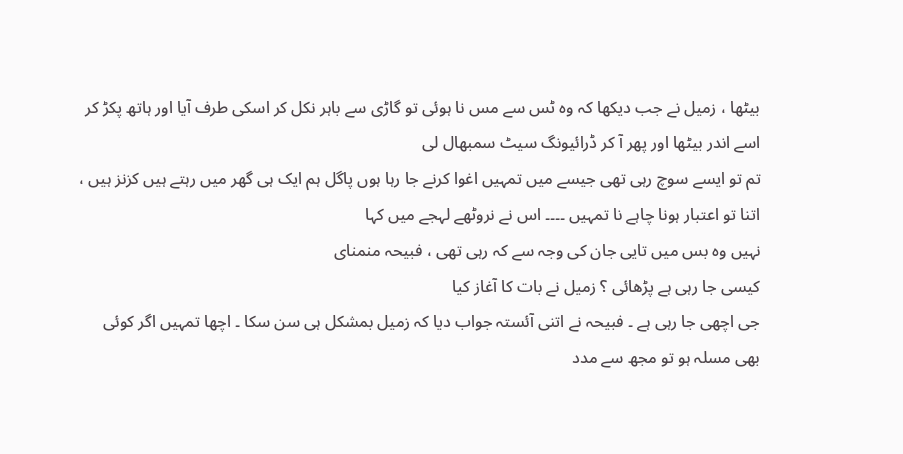بیٹھا ، زمیل نے جب دیکھا کہ وہ ٹس سے مس نا ہوئی تو گاڑی سے باہر نکل کر اسکی طرف آیا اور ہاتھ پکڑ کر اسے اندر بیٹھا اور پھر آ کر ڈرائیونگ سیٹ سمبھال لی
تم تو ایسے سوچ رہی تھی جیسے میں تمہیں اغوا کرنے جا رہا ہوں پاگل ہم ایک ہی گھر میں رہتے ہیں كزنز ہیں ، اتنا تو اعتبار ہونا چاہے نا تمہیں ۔۔۔۔ اس نے نروٹھے لہجے میں کہا
نہیں وہ بس میں تایی جان کی وجہ سے کہ رہی تھی ، فبیحہ منمنای
کیسی جا رہی ہے پڑھائی ؟ زمیل نے بات کا آغاز کیا
جی اچھی جا رہی ہے ۔ فبیحہ نے اتنی آئستہ جواب دیا کہ زمیل بمشکل ہی سن سکا ۔ اچھا تمہیں اگر کوئی بھی مسلہ ہو تو مجھ سے مدد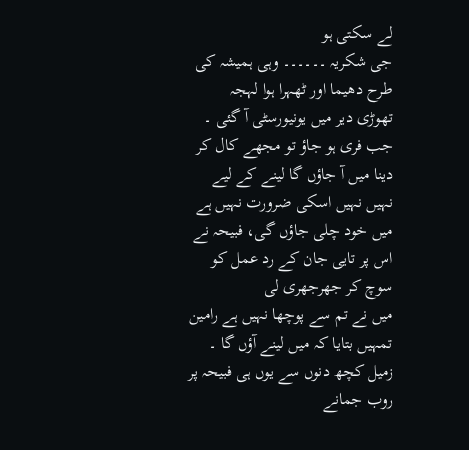لے سکتی ہو
جی شکریہ ۔۔۔۔۔۔ وہی ہمیشہ کی طرح دھیما اور ٹھہرا ہوا لہجہ
تھوڑی دیر میں یونیورسٹی آ گئی ۔ جب فری ہو جاؤ تو مجھے کال کر دینا میں آ جاؤں گا لینے کے لیے
نہیں نہیں اسکی ضرورت نہیں ہے میں خود چلی جاؤں گی، فبیحہ نے اس پر تایی جان کے رد عمل کو سوچ کر جھرجھری لی
میں نے تم سے پوچھا نہیں ہے رامین تمہیں بتایا کہ میں لینے آؤں گا ۔ زمیل کچھ دنوں سے یوں ہی فبیحہ پر روب جمانے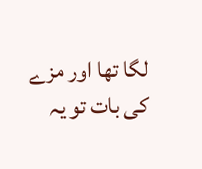لگا تھا اور مزے کی بات تو یہ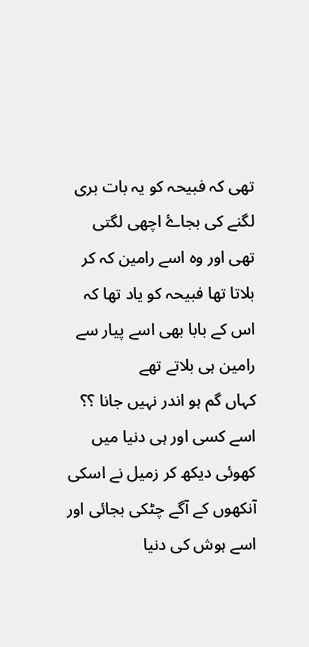تھی کہ فبیحہ کو یہ بات بری لگنے کی بجاۓ اچھی لگتی تھی اور وہ اسے رامین کہ کر بلاتا تھا فبیحہ کو یاد تھا کہ اس کے بابا بھی اسے پیار سے رامین ہی بلاتے تھے
کہاں گم ہو اندر نہیں جانا ؟؟ اسے کسی اور ہی دنیا میں کھوئی دیکھ کر زمیل نے اسکی آنکھوں کے آگے چٹکی بجائی اور اسے ہوش کی دنیا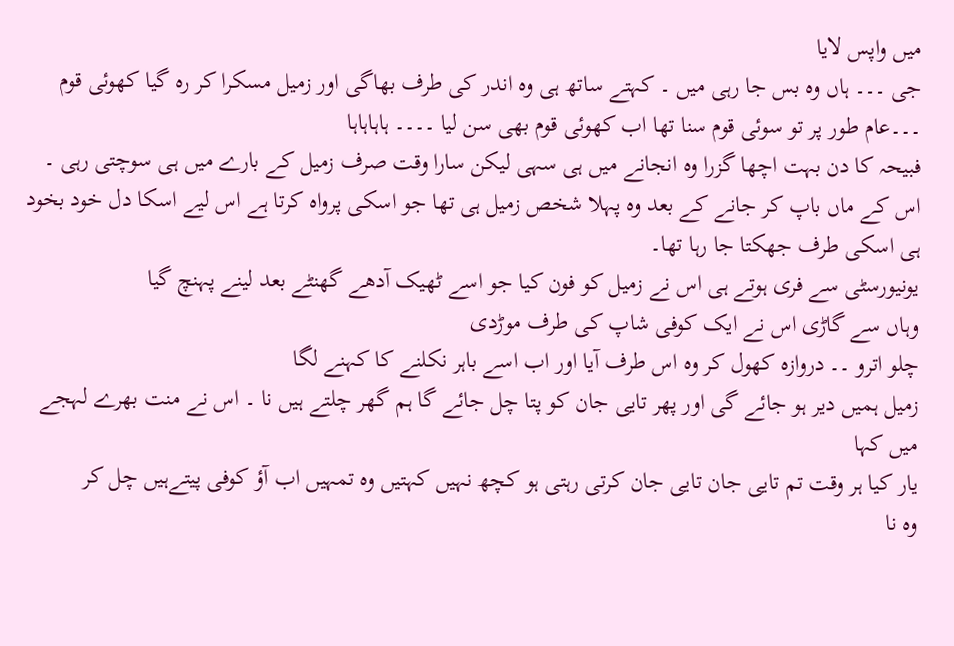میں واپس لایا
جی ۔۔۔ ہاں وہ بس جا رہی میں ۔ کہتے ساتھ ہی وہ اندر کی طرف بھاگی اور زمیل مسکرا کر رہ گیا کھوئی قوم ۔۔۔عام طور پر تو سوئی قوم سنا تھا اب کھوئی قوم بھی سن لیا ۔۔۔۔ ہاہاہاہا
فبیحہ کا دن بہت اچھا گزرا وہ انجانے میں ہی سہی لیکن سارا وقت صرف زمیل کے بارے میں ہی سوچتی رہی ۔
اس کے ماں باپ کر جانے کے بعد وہ پہلا شخص زمیل ہی تھا جو اسکی پرواہ کرتا ہے اس لیے اسکا دل خود بخود ہی اسکی طرف جھکتا جا رہا تھا۔
یونیورسٹی سے فری ہوتے ہی اس نے زمیل کو فون کیا جو اسے ٹھیک آدھے گھنٹے بعد لینے پہنچ گیا
وہاں سے گاڑی اس نے ایک کوفی شاپ کی طرف موڑدی
چلو اترو ۔۔ دروازہ کھول کر وہ اس طرف آیا اور اب اسے باہر نکلنے کا کہنے لگا
زمیل ہمیں دیر ہو جائے گی اور پھر تایی جان کو پتا چل جائے گا ہم گھر چلتے ہیں نا ۔ اس نے منت بھرے لہجے میں کہا
یار کیا ہر وقت تم تایی جان تایی جان کرتی رہتی ہو کچھ نہیں کہتیں وہ تمہیں اب آؤ کوفی پیتےہیں چل کر
وہ نا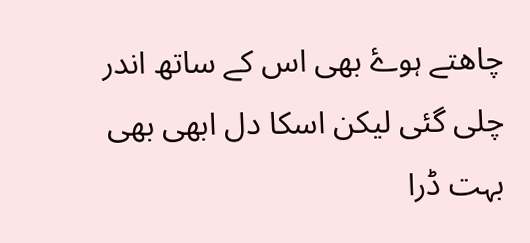چاھتے ہوۓ بھی اس کے ساتھ اندر چلی گئی لیکن اسکا دل ابھی بھی بہت ڈرا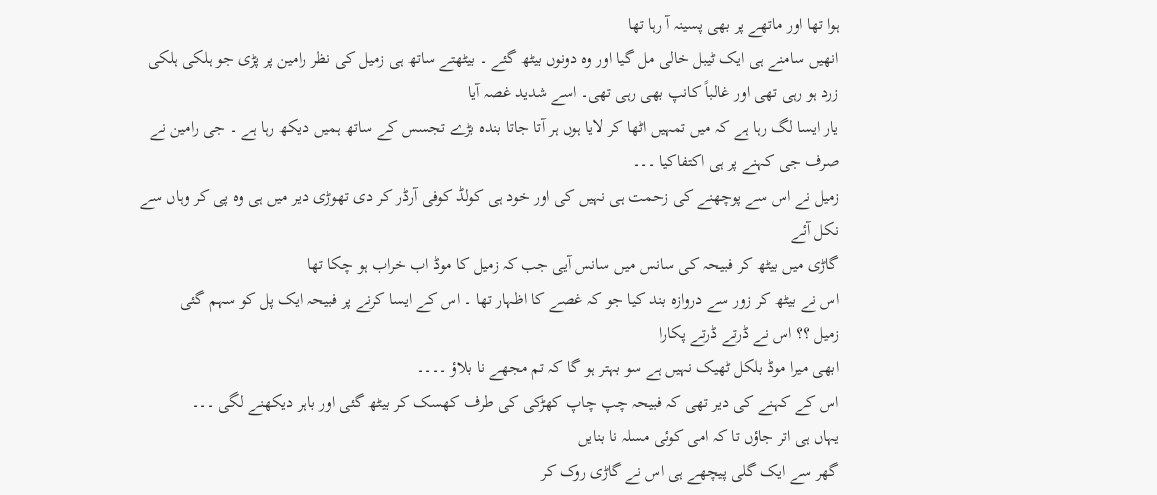ہوا تھا اور ماتھے پر بھی پسینہ آ رہا تھا
انھیں سامنے ہی ایک ٹیبل خالی مل گیا اور وہ دونوں بیٹھ گئے ۔ بیٹھتے ساتھ ہی زمیل کی نظر رامین پر پڑی جو ہلکی ہلکی زرد ہو رہی تھی اور غالباً کانپ بھی رہی تھی۔ اسے شدید غصہ آیا
یار ایسا لگ رہا ہے کہ میں تمہیں اٹھا کر لایا ہوں ہر آتا جاتا بندہ بڑے تجسس کے ساتھ ہمیں دیکھ رہا ہے ۔ جی رامین نے صرف جی کہنے پر ہی اکتفاکیا ۔۔۔
زمیل نے اس سے پوچھنے کی زحمت ہی نہیں کی اور خود ہی کولڈ کوفی آرڈر کر دی تھوڑی دیر میں ہی وہ پی کر وہاں سے نکل آئے
گاڑی میں بیٹھ کر فبیحہ کی سانس میں سانس آیی جب کہ زمیل کا موڈ اب خراب ہو چکا تھا
اس نے بیٹھ کر زور سے دروازہ بند کیا جو کہ غصے کا اظہار تھا ۔ اس کے ایسا کرنے پر فبیحہ ایک پل کو سہم گئی
زمیل ؟؟ اس نے ڈرتے ڈرتے پکارا
ابھی میرا موڈ بلکل ٹھیک نہیں ہے سو بہتر ہو گا کہ تم مجھے نا بلاؤ ۔۔۔۔
اس کے کہنے کی دیر تھی کہ فبیحہ چپ چاپ کھڑکی کی طرف کھسک کر بیٹھ گئی اور باہر دیکھنے لگی ۔۔۔
یہاں ہی اتر جاؤں تا کہ امی کوئی مسلہ نا بنایں
گھر سے ایک گلی پیچھے ہی اس نے گاڑی روک کر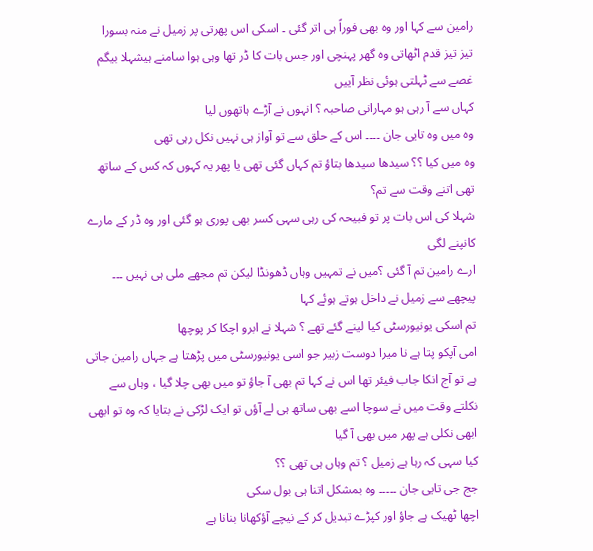رامین سے کہا اور وہ بھی فوراً ہی اتر گئی ۔ اسکی اس پھرتی پر زمیل نے منہ بسورا
تیز تیز قدم اٹھاتی وہ گھر پہنچی اور جس بات کا ڈر تھا وہی ہوا سامنے ہیشہلا بیگم غصے سے ٹہلتی ہوئی نظر آییں
کہاں سے آ رہی ہو مہارانی صاحبہ ؟ انہوں نے آڑے ہاتھوں لیا
وہ میں وہ تایی جان ۔۔۔۔ اس کے حلق سے تو آواز ہی نہیں نکل رہی تھی
وہ میں کیا ؟؟ سیدھا سیدھا بتاؤ تم کہاں گئی تھی یا پھر یہ کہوں کہ کس کے ساتھ تھی اتنے وقت سے تم؟
شہلا کی اس بات پر تو فبیحہ کی رہی سہی کسر بھی پوری ہو گئی اور وہ ڈر کے مارے کانپنے لگی
ارے رامین تم آ گئی ؟میں نے تمہیں وہاں ڈھونڈا لیکن تم مجھے ملی ہی نہیں ۔۔۔ پیچھے سے زمیل نے داخل ہوتے ہوئے کہا
تم اسکی یونیورسٹی کیا لینے گئے تھے ؟ شہلا نے ابرو اچکا کر پوچھا
امی آپکو پتا ہے نا میرا دوست زبیر جو اسی یونیورسٹی میں پڑھتا ہے جہاں رامین جاتی ہے تو آج انکا جاب فیئر تھا اس نے کہا تم بھی آ جاؤ تو میں بھی چلا گیا ، وہاں سے نکلتے وقت میں نے سوچا اسے بھی ساتھ ہی لے آؤں تو ایک لڑکی نے بتایا کہ وہ تو ابھی ابھی نکلی ہے پھر میں بھی آ گیا
کیا سہی کہ رہا ہے زمیل ؟ تم وہاں ہی تھی ؟؟
جج جی تایی جان ۔۔۔۔۔ وہ بمشکل اتنا ہی بول سکی
اچھا ٹھیک ہے جاؤ اور کپڑے تبدیل کر کے نیچے آؤکھانا بنانا ہے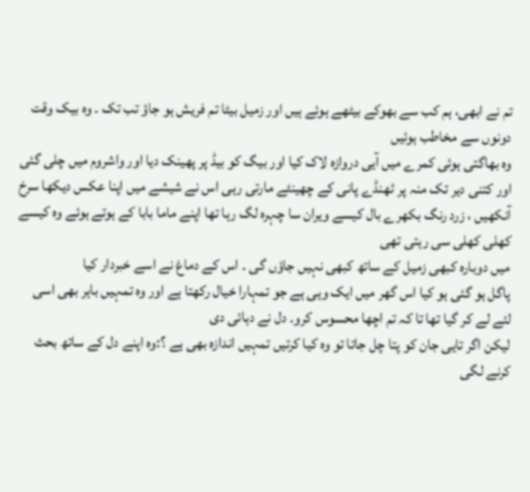تم نے ابھی، ہم کب سے بھوکے بیٹھے ہوئے ہیں اور زمیل بیٹا تم فریش ہو جاؤ تب تک ۔ وہ بیک وقت دونوں سے مخاطب ہوئیں
وہ بھاگتی ہوئی کمرے میں آیی دروازہ لاک کیا اور بیگ کو بیڈ پر پھینک دیا اور واشروم میں چلی گئی اور کتنی دیر تک منہ پر ٹھنڈے پانی کے چھینٹے مارتی رہی اس نے شیشے میں اپنا عکس دیکھا سرخ آنکھیں ، زرد رنگ بکھرے بال کیسے ویران سا چہرہ لگ رہا تھا اپنے ماما بابا کے ہوتے ہوئے وہ کیسے کھلی کھلی سی رہتی تھی
میں دوبارہ کبھی زمیل کے ساتھ کبھی نہیں جاؤں گی ۔ اس کے دماغ نے اسے خبردار کیا
پاگل ہو گئی ہو کیا اس گھر میں ایک وہی ہے جو تمہارا خیال رکھتا ہے اور وہ تمہیں باہر بھی اسی لئے لے کر گیا تھا تا کہ تم اچھا محسوس کرو۔ دل نے دہائی دی
لیکن اگر تایی جان کو پتا چل جاتا تو وہ کیا کرتیں تمہیں اندازہ بھی ہے ؟:وہ اپنے دل کے ساتھ بحث کرنے لگی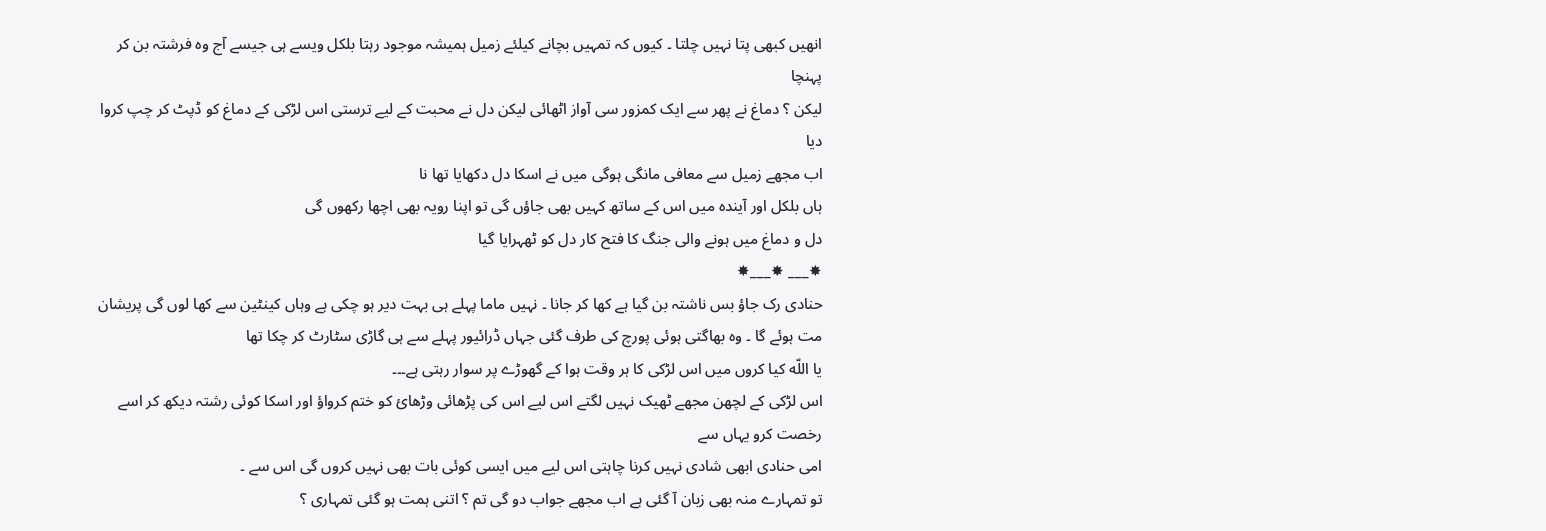انھیں کبھی پتا نہیں چلتا ۔ کیوں کہ تمہیں بچانے کیلئے زمیل ہمیشہ موجود رہتا بلکل ویسے ہی جیسے آج وہ فرشتہ بن کر پہنچا
لیکن ؟ دماغ نے پھر سے ایک کمزور سی آواز اٹھائی لیکن دل نے محبت کے لیے ترستی اس لڑکی کے دماغ کو ڈپٹ کر چپ کروا دیا
اب مجھے زمیل سے معافی مانگی ہوگی میں نے اسکا دل دکھایا تھا نا
ہاں بلکل اور آیندہ میں اس کے ساتھ کہیں بھی جاؤں گی تو اپنا رویہ بھی اچھا رکھوں گی
دل و دماغ میں ہونے والی جنگ کا فتح کار دل کو ٹھہرایا گیا
✸___ ✸___✸
حنادی رک جاؤ بس ناشتہ بن گیا ہے کھا کر جانا ۔ نہیں ماما پہلے ہی بہت دیر ہو چکی ہے وہاں کینٹین سے کھا لوں گی پریشان مت ہوئے گا ۔ وہ بھاگتی ہوئی پورچ کی طرف گئی جہاں ڈرائیور پہلے سے ہی گاڑی سٹارٹ کر چکا تھا
یا اللّه کیا کروں میں اس لڑکی کا ہر وقت ہوا کے گھوڑے پر سوار رہتی ہے۔۔۔
اس لڑکی کے لچھن مجھے ٹھیک نہیں لگتے اس لیے اس کی پڑھائی وڑھائ کو ختم کرواؤ اور اسکا کوئی رشتہ دیکھ کر اسے رخصت کرو یہاں سے
امی حنادی ابھی شادی نہیں کرنا چاہتی اس لیے میں ایسی کوئی بات بھی نہیں کروں گی اس سے ۔
تو تمہارے منہ بھی زبان آ گئی ہے اب مجھے جواب دو گی تم ؟ اتنی ہمت ہو گئی تمہاری ؟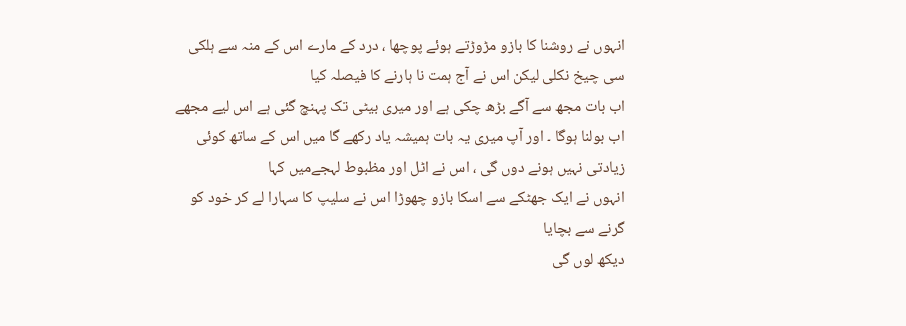انہوں نے روشنا کا بازو مڑوڑتے ہوئے پوچھا ، درد کے مارے اس کے منہ سے ہلکی سی چیخ نکلی لیکن اس نے آج ہمت نا ہارنے کا فیصلہ کیا
اب بات مجھ سے آگے بڑھ چکی ہے اور میری بیٹی تک پہنچ گئی ہے اس لیے مجھے اب بولنا ہوگا ۔ اور آپ میری یہ بات ہمیشہ یاد رکھے گا میں اس کے ساتھ کوئی زیادتی نہیں ہونے دوں گی ، اس نے اٹل اور مظبوط لہجےمیں کہا
انہوں نے ایک جھٹکے سے اسکا بازو چھوڑا اس نے سلیپ کا سہارا لے کر خود کو گرنے سے بچایا
دیکھ لوں گی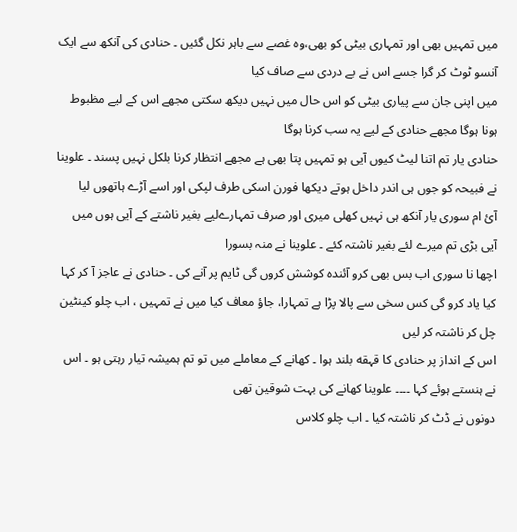میں تمہیں بھی اور تمہاری بیٹی کو بھی،وہ غصے سے باہر نکل گئیں ۔ حنادی کی آنکھ سے ایک آنسو ٹوٹ کر گرا جسے اس نے بے دردی سے صاف کیا
میں اپنی جان سے پیاری بیٹی کو اس حال میں نہیں دیکھ سکتی مجھے اس کے لیے مظبوط ہونا ہوگا مجھے حنادی کے لیے یہ سب کرنا ہوگا
حنادی یار تم اتنا لیٹ کیوں آیی ہو تمہیں پتا بھی ہے مجھے انتظار کرنا بلکل نہیں پسند ۔ علوینا نے فبیحہ کو جوں ہی اندر داخل ہوتے دیکھا فورن اسکی طرف لپكی اور اسے آڑے ہاتھوں لیا
آئ ام سوری یار آنکھ ہی نہیں کھلی میری اور صرف تمہارےلیے بغیر ناشتے کے آیی ہوں میں
آیی بڑی تم میرے لئے بغیر ناشتہ کئے ۔ علوینا نے منہ بسورا
اچھا نا سوری اب بس بھی کرو آئندہ کوشش کروں گی ٹایم پر آنے کی ۔ حنادی نے عاجز آ کر کہا
کیا یاد کرو گی کس سخی سے پالا پڑا ہے تمہارا، جاؤ معاف کیا میں نے تمہیں ، اب چلو کینٹین چل کر ناشتہ کر لیں
اس کے انداز پر حنادی کا قہقه بلند ہوا ۔ کھانے کے معاملے میں تو تم ہمیشہ تیار رہتی ہو ۔ اس نے ہنستے ہوئے کہا ۔۔۔۔ علوینا کھانے کی بہت شوقین تھی
دونوں نے ڈٹ کر ناشتہ کیا ۔ اب چلو کلاس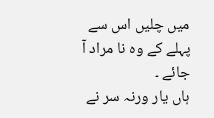میں چلیں اس سے پہلے کے وہ نا مراد آ جائے ۔
ہاں یار ورنہ سر نے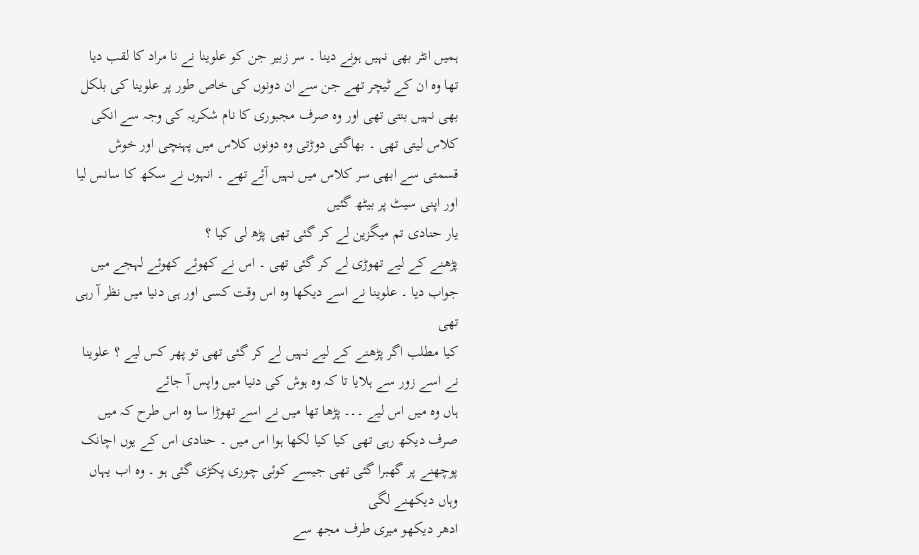ہمیں انٹر بھی نہیں ہونے دینا ۔ سر زبیر جن کو علوینا نے نا مراد کا لقب دیا تھا وہ ان کے ٹیچر تھے جن سے ان دونوں کی خاص طور پر علوینا کی بلکل بھی نہیں بنتی تھی اور وہ صرف مجبوری کا نام شکریہ کی وجہ سے انکی کلاس لیتی تھی ۔ بھاگتی دوڑتی وہ دونوں کلاس میں پہنچی اور خوش قسمتی سے ابھی سر کلاس میں نہیں آئے تھے ۔ انہوں نے سکھ کا سانس لیا اور اپنی سیٹ پر بیٹھ گئیں
یار حنادی تم میگزین لے کر گئی تھی پڑھ لی کیا ؟
پڑھنے کے لیے تھوڑی لے کر گئی تھی ۔ اس نے کھوئے کھوئے لہجے میں جواب دیا ۔ علوینا نے اسے دیکھا وہ اس وقت کسی اور ہی دنیا میں نظر آ رہی تھی
کیا مطلب اگر پڑھنے کے لیے نہیں لے کر گئی تھی تو پھر کس لیے ؟ علوینا نے اسے زور سے ہلایا تا کہ وہ ہوش کی دنیا میں واپس آ جائے
ہاں وہ میں اس لیے ۔۔۔ پڑھا تھا میں نے اسے تھوڑا سا وہ اس طرح کہ میں صرف دیکھ رہی تھی کیا کیا لکھا ہوا اس میں ۔ حنادی اس کے یوں اچانک پوچھنے پر گھبرا گئی تھی جیسے کوئی چوری پکڑی گئی ہو ۔ وہ اب یہاں وہاں دیکھنے لگی
ادھر دیکھو میری طرف مجھ سے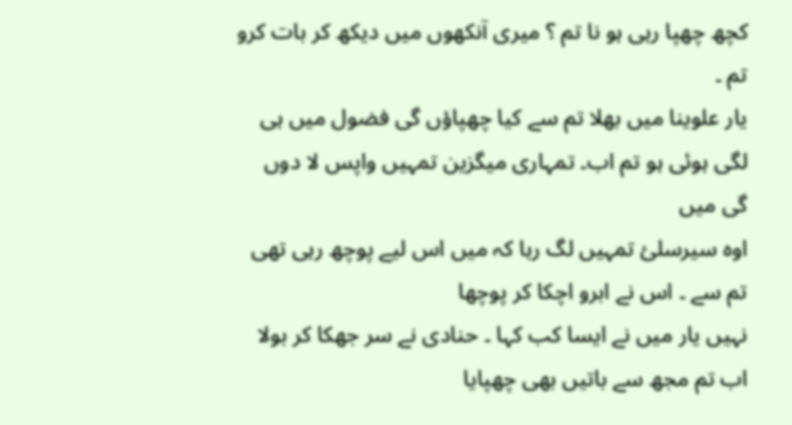کچھ چھپا رہی ہو نا تم ؟ میری آنکھوں میں دیکھ کر بات کرو تم ۔
یار علوینا میں بھلا تم سے کیا چھپاؤں گی فضول میں ہی لگی ہوئی ہو تم اب۔ تمہاری میگزین تمہیں واپس لا دوں گی میں
اوہ سیرسلئ تمہیں لگ رہا کہ میں اس لیے پوچھ رہی تھی تم سے ۔ اس نے ابرو اچکا کر پوچھا
نہیں یار میں نے ایسا کب کہا ۔ حنادی نے سر جھکا کر بولا
اب تم مجھ سے باتیں بھی چھپایا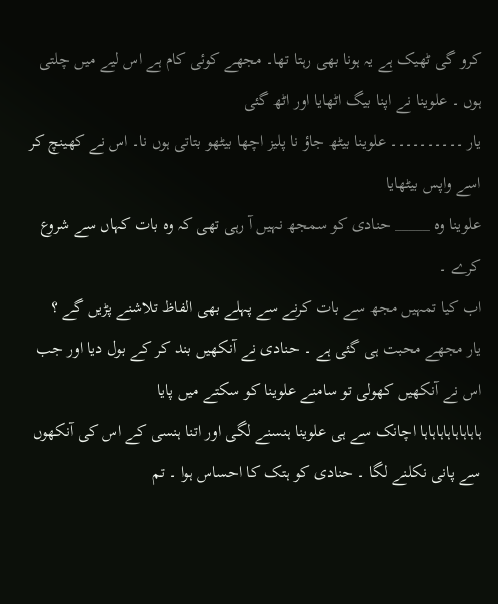کرو گی ٹھیک ہے یہ ہونا بھی رہتا تھا۔ مجھے کوئی کام ہے اس لیے میں چلتی ہوں ۔ علوینا نے اپنا بیگ اٹھایا اور اٹھ گئی
یار ۔۔۔۔۔۔۔۔۔۔ علوینا بیٹھ جاؤ نا پلیز اچھا بیٹھو بتاتی ہوں نا۔ اس نے کھینچ کر اسے واپس بیٹھایا
علوینا وہ _____ حنادی کو سمجھ نہیں آ رہی تھی کہ وہ بات کہاں سے شروع کرے ۔
اب کیا تمہیں مجھ سے بات کرنے سے پہلے بھی الفاظ تلاشنے پڑیں گے ؟
یار مجھے محبت ہی گئی ہے ۔ حنادی نے آنکھیں بند کر کے بول دیا اور جب اس نے آنکھیں کھولی تو سامنے علوینا کو سکتے میں پایا
ہاہاہاہاہاہاہاہا اچانک سے ہی علوینا ہنسنے لگی اور اتنا ہنسی کے اس کی آنکھوں سے پانی نکلنے لگا ۔ حنادی کو ہتک کا احساس ہوا ۔ تم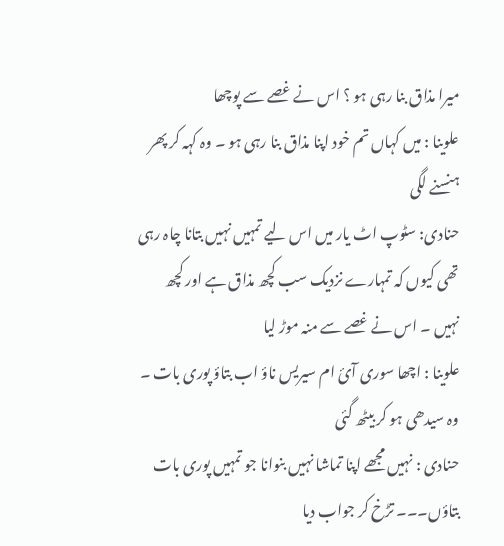میرا مذاق بنا رہی ہو ؟ اس نے غصے سے پوچھا
علوینا : میں کہاں تم خود اپنا مذاق بنا رہی ہو ۔ وہ کہہ کر پھر ہنسنے لگی
حنادی: سٹوپ اٹ یار میں اس لیے تمہیں نہیں بتانا چاہ رہی تھی کیوں کہ تمہارے نزدیک سب کچھ مذاق ہے اور کچھ نہیں ۔ اس نے غصے سے منہ موڑ لیا
علوینا : اچھا سوری آئ ام سیریس ناؤ اب بتاؤ پوری بات ۔ وہ سیدھی ہو کر بیٹھ گئی
حنادی : نہیں مجھے اپنا تماشا نہیں بنوانا جو تمہیں پوری بات بتاؤں۔۔۔ تڑخ کر جواب دیا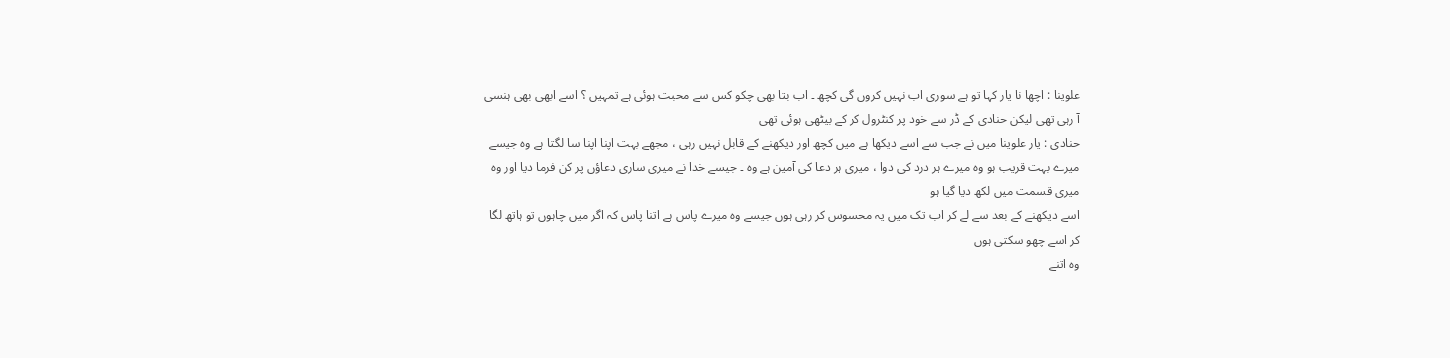علوینا : اچھا نا یار کہا تو ہے سوری اب نہیں کروں گی کچھ ۔ اب بتا بھی چکو کس سے محبت ہوئی ہے تمہیں ؟ اسے ابھی بھی ہنسی آ رہی تھی لیکن حنادی کے ڈر سے خود پر کنٹرول کر کے بیٹھی ہوئی تھی
حنادی : یار علوینا میں نے جب سے اسے دیکھا ہے میں کچھ اور دیکھنے کے قابل نہیں رہی ، مجھے بہت اپنا اپنا سا لگتا ہے وہ جیسے میرے بہت قریب ہو وہ میرے ہر درد کی دوا ، میری ہر دعا کی آمین ہے وہ ۔ جیسے خدا نے میری ساری دعاؤں پر کن فرما دیا اور وہ میری قسمت میں لکھ دیا گیا ہو
اسے دیکھنے کے بعد سے لے کر اب تک میں یہ محسوس کر رہی ہوں جیسے وہ میرے پاس ہے اتنا پاس کہ اگر میں چاہوں تو ہاتھ لگا کر اسے چھو سکتی ہوں
وہ اتنے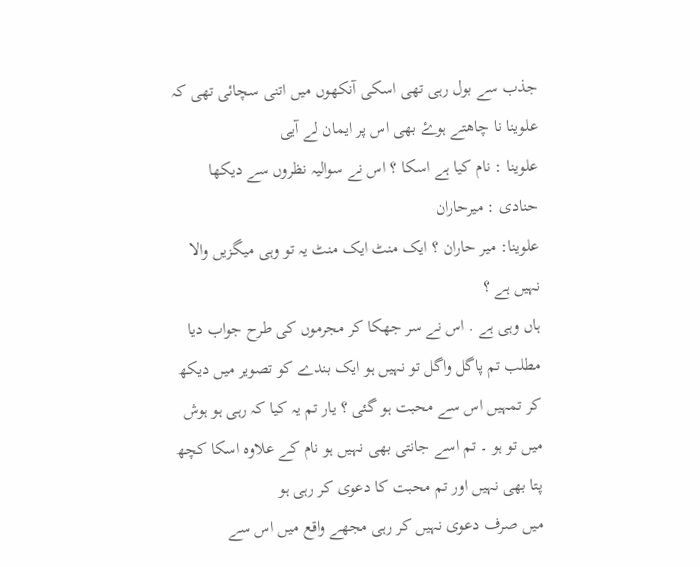جذب سے بول رہی تھی اسکی آنکھوں میں اتنی سچائی تھی کہ علوینا نا چاھتے ہوۓ بھی اس پر ایمان لے آیی
علوینا : نام کیا ہے اسکا ؟ اس نے سوالیہ نظروں سے دیکھا
حنادی : میرحاران
علوینا: میر حاران ؟ ایک منٹ ایک منٹ یہ تو وہی میگزیں والا نہیں ہے ؟
ہاں وہی ہے . اس نے سر جھکا کر مجرموں کی طرح جواب دیا
مطلب تم پاگل واگل تو نہیں ہو ایک بندے کو تصویر میں دیکھ کر تمہیں اس سے محبت ہو گئی ؟ یار تم یہ کیا کہ رہی ہو ہوش میں تو ہو ۔ تم اسے جانتی بھی نہیں ہو نام کے علاوہ اسکا کچھ پتا بھی نہیں اور تم محبت کا دعوی کر رہی ہو
میں صرف دعوی نہیں کر رہی مجھے واقع میں اس سے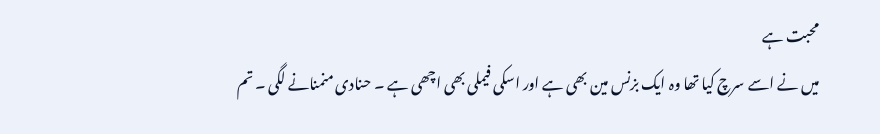محبت ہے
میں نے اسے سرچ کیا تھا وہ ایک بزنس مین بھی ہے اور اسکی فیملی بھی اچھی ہے ۔ حنادی منمنانے لگی ۔ تم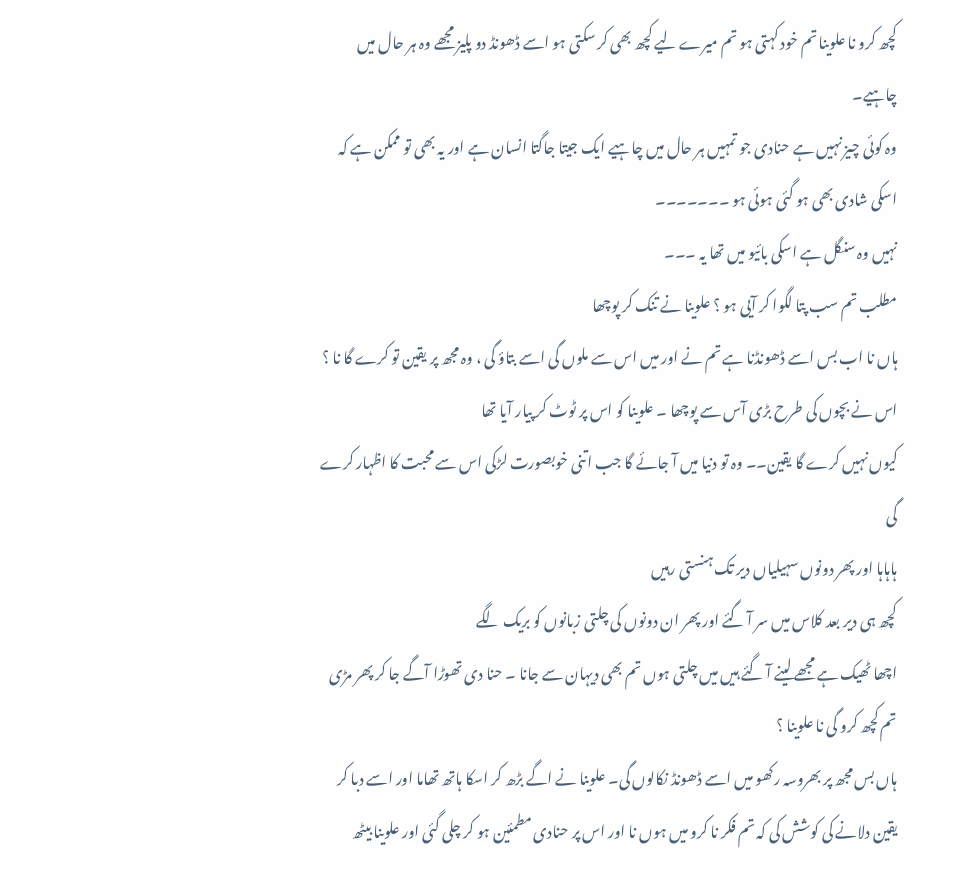کچھ کرو نا علوینا تم خود کہتی ہو تم میرے لیے کچھ بھی کر سکتی ہو اسے ڈھونڈ دو پلیز مجھے وہ ہر حال میں چاہیے۔
وہ کوئی چیز نہیں ہے حنادی جو تمہیں ہر حال میں چاہیے ایک جیتا جاگتا انسان ہے اور یہ بھی تو ممکن ہے کہ اسکی شادی بھی ہو گئی ہوئی ہو ۔۔۔۔۔۔۔
نہیں وہ سنگل ہے اسکی بائیو میں تھا یہ ۔۔۔
مطلب تم سب پتا لگوا کر آیی ہو ؟ علوینا نے تنک کر پوچھا
ہاں نا اب بس اسے ڈھونڈنا ہے تم نے اور میں اس سے ملوں گی اسے بتاؤ گی ، وہ مجھ پر یقین تو کرے گا نا ؟ اس نے بچوں کی طرح بڑی آس سے پوچھا ۔ علوینا کو اس پر ٹوٹ کر پیار آیا تھا
کیوں نہیں کرے گا یقین۔۔ وہ تو دنیا میں آ جائے گا جب اتنی خوبصورت لڑکی اس سے محبت کا اظہار کرے گی
ہاہاہا اور پھر دونوں سہیلیاں دیر تک ہنستی رہیں
کچھ ہی دیر بعد کلاس میں سر آ گئے اور پھر ان دونوں کی چلتی زبانوں کو بریک لگے
اچھا ٹھیک ہے مجھے لینے آ گئے ہیں میں چلتی ہوں تم بھی دیہان سے جانا ۔ حنا دی تھوڑا آگے جا کر پھر مڑی تم کچھ کرو گی نا علوینا ؟
ہاں بس مجھ پر بھروسہ رکھو میں اسے ڈھونڈ نکالوں گی۔ علوینا نے اگے بڑھ کر اسکا ہاتھ تھاما اور اسے دبا کر یقین دلانے کی کوشش کی کہ تم فکر نا کرو میں ہوں نا اور اس پر حنادی مطمئین ہو کر چلی گئی اور علوینا بیٹھ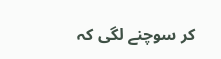کر سوچنے لگی کہ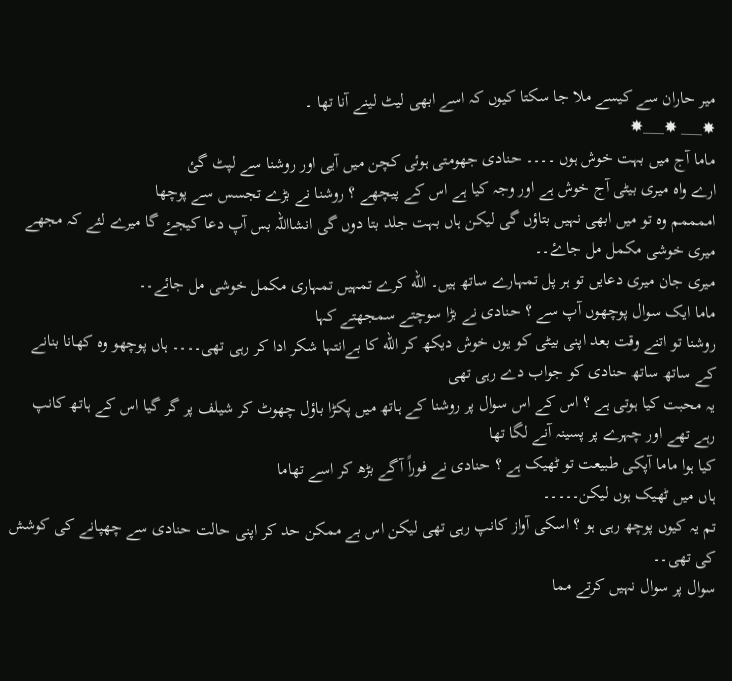میر حاران سے کیسے ملا جا سکتا کیوں کہ اسے ابھی لیٹ لینے آنا تھا ۔
✸___ ✸___✸
ماما آج میں بہت خوش ہوں ۔۔۔۔ حنادی جھومتی ہوئی کچن میں آیی اور روشنا سے لپٹ گئ
ارے واہ میری بیٹی آج خوش ہے اور وجہ کیا ہے اس کے پیچھے ؟ روشنا نے بڑے تجسس سے پوچھا
اممممم وہ تو میں ابھی نہیں بتاؤں گی لیکن ہاں بہت جلد بتا دوں گی انشااللہ بس آپ دعا کیجۓ گا میرے لئے کہ مجھے میری خوشی مکمل مل جاۓ۔۔
میری جان میری دعایں تو ہر پل تمہارے ساتھ ہیں۔ اللّه کرے تمہیں تمہاری مکمل خوشی مل جائے۔۔
ماما ایک سوال پوچھوں آپ سے ؟ حنادی نے بڑا سوچتے سمجھتے کہا
روشنا تو اتنے وقت بعد اپنی بیٹی کو یوں خوش دیکھ کر اللّه کا بےانتہا شکر ادا کر رہی تھی۔۔۔۔ ہاں پوچھو وہ کھانا بنانے کے ساتھ ساتھ حنادی کو جواب دے رہی تھی
یہ محبت کیا ہوتی ہے ؟ اس کے اس سوال پر روشنا کے ہاتھ میں پکڑا باؤل چھوٹ کر شیلف پر گر گیا اس کے ہاتھ کانپ رہے تھے اور چہرے پر پسینہ آنے لگا تھا
کیا ہوا ماما آپکی طبیعت تو ٹھیک ہے ؟ حنادی نے فوراً آگے بڑھ کر اسے تھاما
ہاں میں ٹھیک ہوں لیکن۔۔۔۔۔
تم یہ کیوں پوچھ رہی ہو ؟ اسکی آواز کانپ رہی تھی لیکن اس بے ممکن حد کر اپنی حالت حنادی سے چھپانے کی کوشش کی تھی۔۔
سوال پر سوال نہیں کرتے مما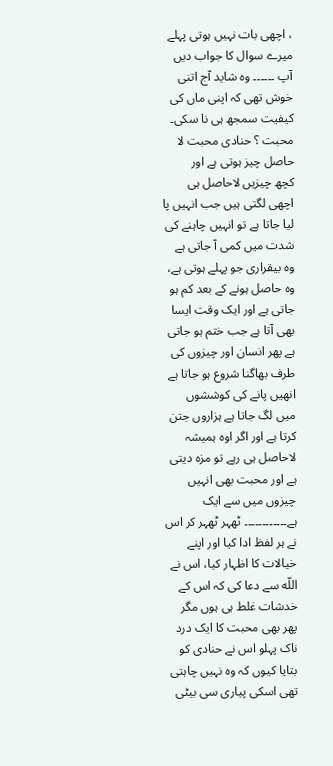، اچھی بات نہیں ہوتی پہلے میرے سوال کا جواب دیں آپ ۔۔۔۔۔۔ وہ شاید آج اتنی خوش تھی کہ اپنی ماں کی کیفیت سمجھ ہی نا سکی۔
محبت ؟ حنادی محبت لا حاصل چیز ہوتی ہے اور
کچھ چیزیں لاحاصل ہی اچھی لگتی ہیں جب انہیں پا لیا جاتا ہے تو انہیں چاہنے کی شدت میں کمی آ جاتی ہے وہ بیقراری جو پہلے ہوتی ہے، وہ حاصل ہونے کے بعد کم ہو جاتی ہے اور ایک وقت ایسا بھی آتا ہے جب ختم ہو جاتی ہے پھر انسان اور چیزوں کی طرف بھاگنا شروع ہو جاتا ہے انھیں پانے کی کوششوں میں لگ جاتا ہے ہزاروں جتن کرتا ہے اور اگر اوہ ہمیشہ لاحاصل ہی رہے تو مزہ دیتی ہے اور محبت بھی انہیں چیزوں میں سے ایک ہے۔۔۔۔۔۔۔۔۔۔۔۔ ٹھہر ٹھہر کر اس نے ہر لفظ ادا کیا اور اپنے خیالات کا اظہار کیا، اس نے اللّه سے دعا کی کہ اس کے خدشات غلط ہی ہوں مگر پھر بھی محبت کا ایک درد ناک پہلو اس نے حنادی کو بتایا کیوں کہ وہ نہیں چاہتی تھی اسکی پیاری سی بیٹی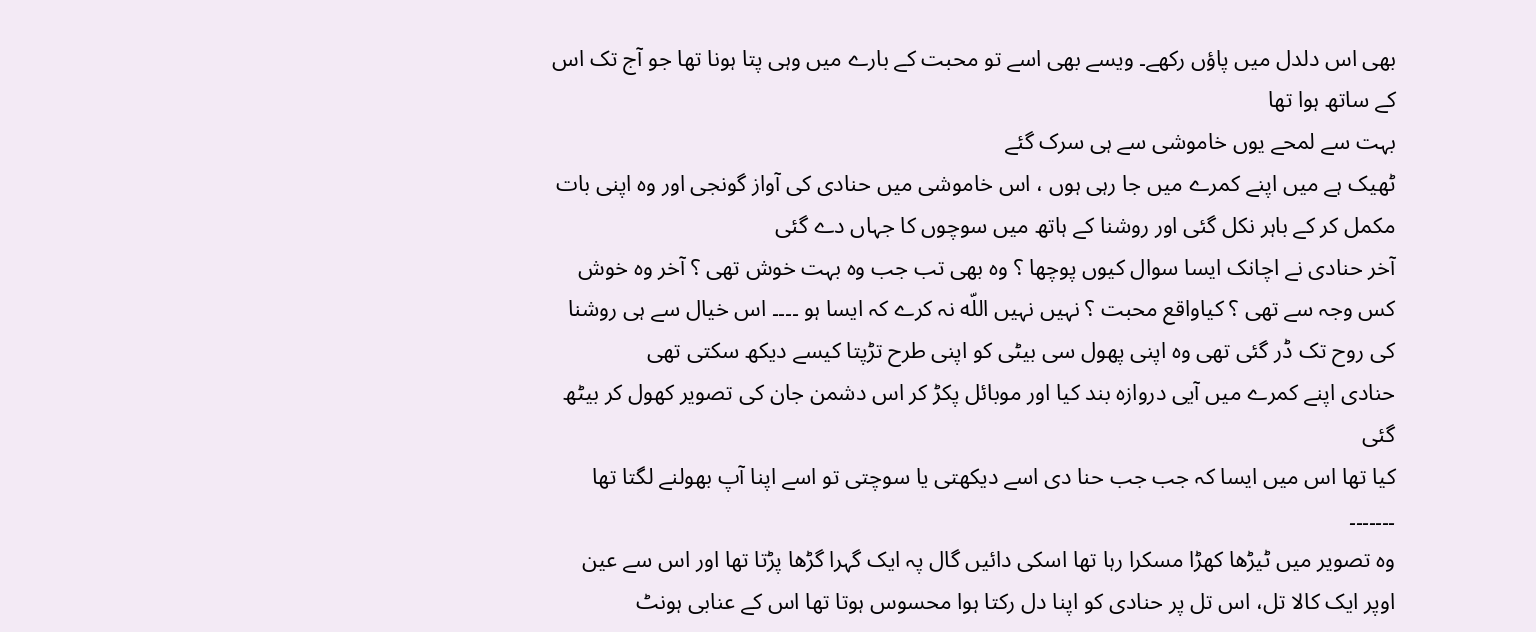بھی اس دلدل میں پاؤں رکھے۔ ویسے بھی اسے تو محبت کے بارے میں وہی پتا ہونا تھا جو آج تک اس کے ساتھ ہوا تھا
بہت سے لمحے یوں خاموشی سے ہی سرک گئے
ٹھیک ہے میں اپنے کمرے میں جا رہی ہوں ، اس خاموشی میں حنادی کی آواز گونجی اور وہ اپنی بات مکمل کر کے باہر نکل گئی اور روشنا کے ہاتھ میں سوچوں کا جہاں دے گئی
آخر حنادی نے اچانک ایسا سوال کیوں پوچھا ؟ وہ بھی تب جب وہ بہت خوش تھی ؟ آخر وہ خوش کس وجہ سے تھی ؟ کیاواقع محبت ؟ نہیں نہیں اللّه نہ کرے کہ ایسا ہو ۔۔۔۔ اس خیال سے ہی روشنا کی روح تک ڈر گئی تھی وہ اپنی پھول سی بیٹی کو اپنی طرح تڑپتا کیسے دیکھ سکتی تھی
حنادی اپنے کمرے میں آیی دروازہ بند کیا اور موبائل پکڑ کر اس دشمن جان کی تصویر کھول کر بیٹھ گئی
کیا تھا اس میں ایسا کہ جب جب حنا دی اسے دیکھتی یا سوچتی تو اسے اپنا آپ بھولنے لگتا تھا ۔۔۔۔۔۔۔
وہ تصویر میں ٹیڑھا کھڑا مسکرا رہا تھا اسکی دائیں گال پہ ایک گہرا گڑھا پڑتا تھا اور اس سے عین اوپر ایک کالا تل، اس تل پر حنادی کو اپنا دل رکتا ہوا محسوس ہوتا تھا اس کے عنابی ہونٹ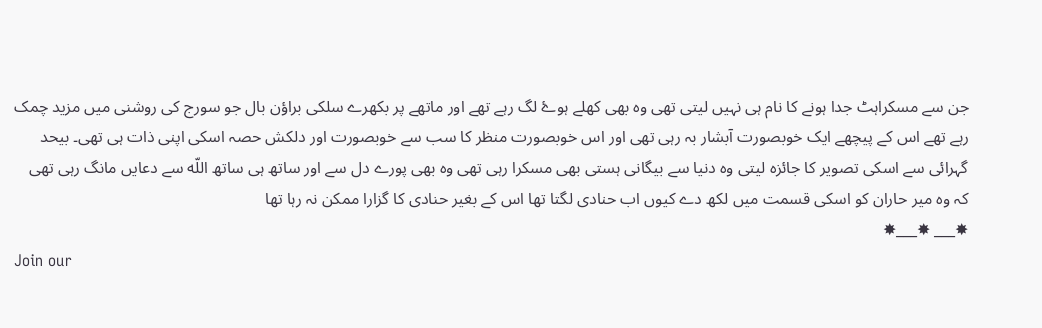جن سے مسکراہٹ جدا ہونے کا نام ہی نہیں لیتی تھی وہ بھی کھلے ہوۓ لگ رہے تھے اور ماتھے پر بکھرے سلکی براؤن بال جو سورج کی روشنی میں مزید چمک رہے تھے اس کے پیچھے ایک خوبصورت آبشار بہ رہی تھی اور اس خوبصورت منظر کا سب سے خوبصورت اور دلکش حصہ اسکی اپنی ذات ہی تھی۔ بیحد گہرائی سے اسکی تصویر کا جائزہ لیتی وہ دنیا سے بیگانی ہستی بھی مسکرا رہی تھی وہ بھی پورے دل سے اور ساتھ ہی ساتھ اللّه سے دعایں مانگ رہی تھی کہ وہ میر حاران کو اسکی قسمت میں لکھ دے کیوں اب حنادی لگتا تھا اس کے بغیر حنادی کا گزارا ممکن نہ رہا تھا
✸___ ✸___✸
Join our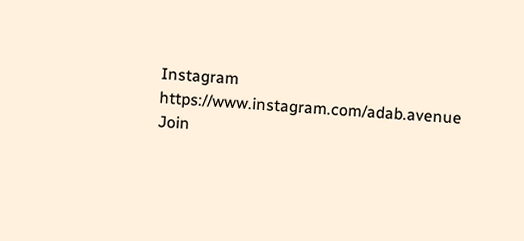Instagram
https://www.instagram.com/adab.avenue
Join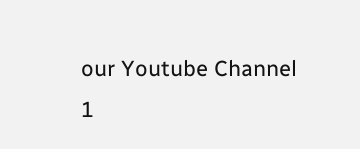our Youtube Channel
1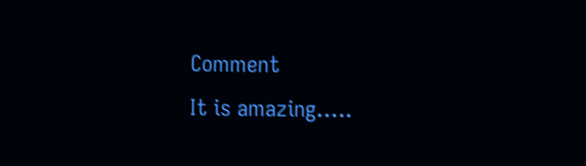Comment
It is amazing…..